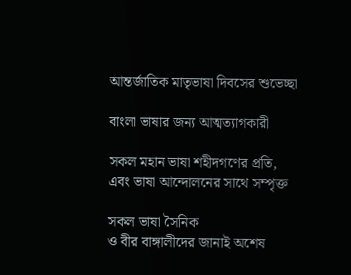আন্তর্জাতিক মাতৃভাষা দিবসের শুভেচ্ছা

বাংলা ভাষার জন্য আত্মত্যাগকারী

সকল মহান ভাষা শহীদগণের প্রতি,
এবং ভাষা আন্দোলনের সাথে সম্পৃক্ত

সকল ভাষা সৈনিক
ও বীর বাঙ্গালীদের জানাই অশেষ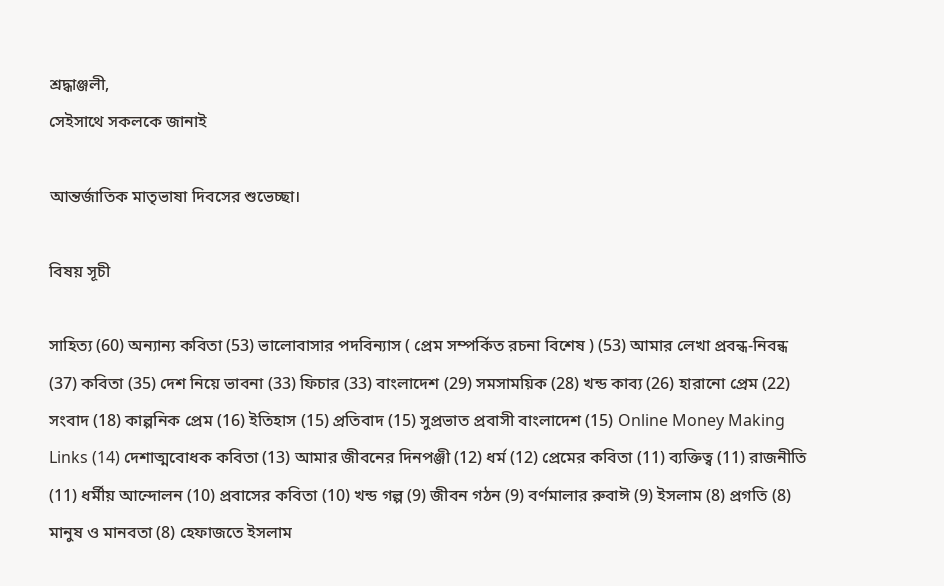শ্রদ্ধাঞ্জলী,
সেইসাথে সকলকে জানাই

আন্তর্জাতিক মাতৃভাষা দিবসের শুভেচ্ছা।

বিষয় সূচী

সাহিত্য (60) অন্যান্য কবিতা (53) ভালোবাসার পদবিন্যাস ( প্রেম সম্পর্কিত রচনা বিশেষ ) (53) আমার লেখা প্রবন্ধ-নিবন্ধ (37) কবিতা (35) দেশ নিয়ে ভাবনা (33) ফিচার (33) বাংলাদেশ (29) সমসাময়িক (28) খন্ড কাব্য (26) হারানো প্রেম (22) সংবাদ (18) কাল্পনিক প্রেম (16) ইতিহাস (15) প্রতিবাদ (15) সুপ্রভাত প্রবাসী বাংলাদেশ (15) Online Money Making Links (14) দেশাত্মবোধক কবিতা (13) আমার জীবনের দিনপঞ্জী (12) ধর্ম (12) প্রেমের কবিতা (11) ব্যক্তিত্ব (11) রাজনীতি (11) ধর্মীয় আন্দোলন (10) প্রবাসের কবিতা (10) খন্ড গল্প (9) জীবন গঠন (9) বর্ণমালার রুবাঈ (9) ইসলাম (8) প্রগতি (8) মানুষ ও মানবতা (8) হেফাজতে ইসলাম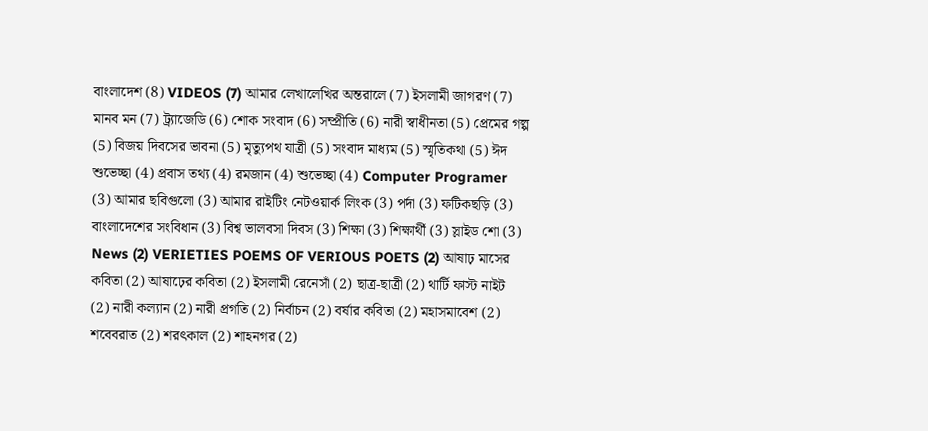বাংলাদেশ (8) VIDEOS (7) আমার লেখালেখির অন্তরালে (7) ইসলামী জাগরণ (7) মানব মন (7) ট্র্যাজেডি (6) শোক সংবাদ (6) সম্প্রীতি (6) নারী স্বাধীনতা (5) প্রেমের গল্প (5) বিজয় দিবসের ভাবনা (5) মৃত্যুপথ যাত্রী (5) সংবাদ মাধ্যম (5) স্মৃতিকথা (5) ঈদ শুভেচ্ছা (4) প্রবাস তথ্য (4) রমজান (4) শুভেচ্ছা (4) Computer Programer (3) আমার ছবিগুলো (3) আমার রাইটিং নেটওয়ার্ক লিংক (3) পর্দা (3) ফটিকছড়ি (3) বাংলাদেশের সংবিধান (3) বিশ্ব ভালবসা দিবস (3) শিক্ষা (3) শিক্ষার্থী (3) স্লাইড শো (3) News (2) VERIETIES POEMS OF VERIOUS POETS (2) আষাঢ় মাসের কবিতা (2) আষাঢ়ের কবিতা (2) ইসলামী রেনেসাঁ (2) ছাত্র-ছাত্রী (2) থার্টি ফাস্ট নাইট (2) নারী কল্যান (2) নারী প্রগতি (2) নির্বাচন (2) বর্ষার কবিতা (2) মহাসমাবেশ (2) শবেবরাত (2) শরৎকাল (2) শাহনগর (2)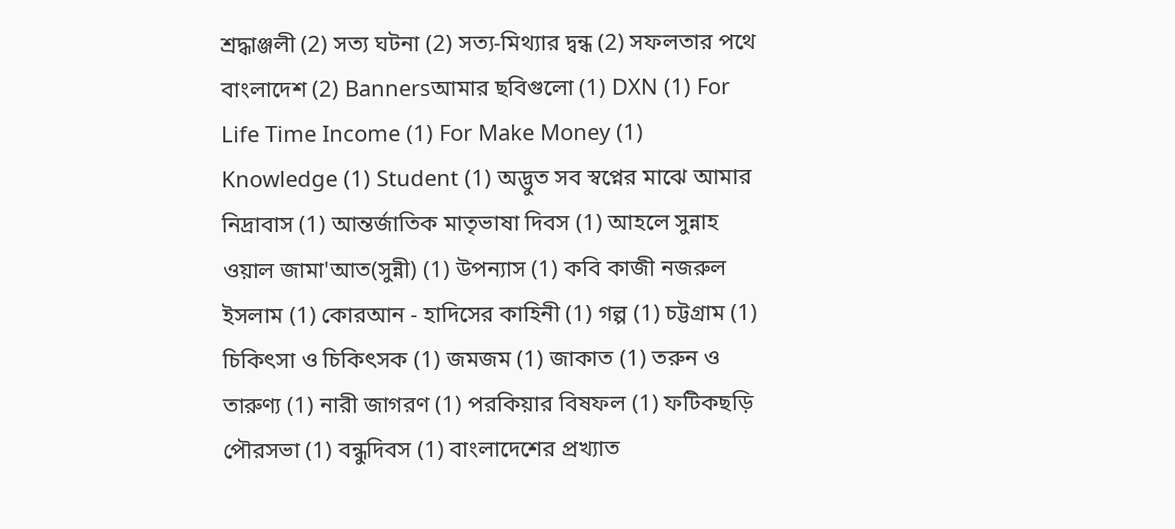শ্রদ্ধাঞ্জলী (2) সত্য ঘটনা (2) সত্য-মিথ্যার দ্বন্ধ (2) সফলতার পথে বাংলাদেশ (2) Bannersআমার ছবিগুলো (1) DXN (1) For Life Time Income (1) For Make Money (1) Knowledge (1) Student (1) অদ্ভুত সব স্বপ্নের মাঝে আমার নিদ্রাবাস (1) আন্তর্জাতিক মাতৃভাষা দিবস (1) আহলে সুন্নাহ ওয়াল জামা'আত(সুন্নী) (1) উপন্যাস (1) কবি কাজী নজরুল ইসলাম (1) কোরআন - হাদিসের কাহিনী (1) গল্প (1) চট্টগ্রাম (1) চিকিৎসা ও চিকিৎসক (1) জমজম (1) জাকাত (1) তরুন ও তারুণ্য (1) নারী জাগরণ (1) পরকিয়ার বিষফল (1) ফটিকছড়ি পৌরসভা (1) বন্ধুদিবস (1) বাংলাদেশের প্রখ্যাত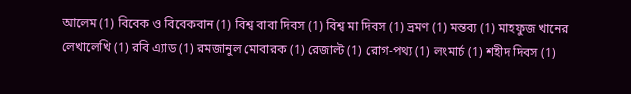আলেম (1) বিবেক ও বিবেকবান (1) বিশ্ব বাবা দিবস (1) বিশ্ব মা দিবস (1) ভ্রমণ (1) মন্তব্য (1) মাহফুজ খানের লেখালেখি (1) রবি এ্যাড (1) রমজানুল মোবারক (1) রেজাল্ট (1) রোগ-পথ্য (1) লংমার্চ (1) শহীদ দিবস (1)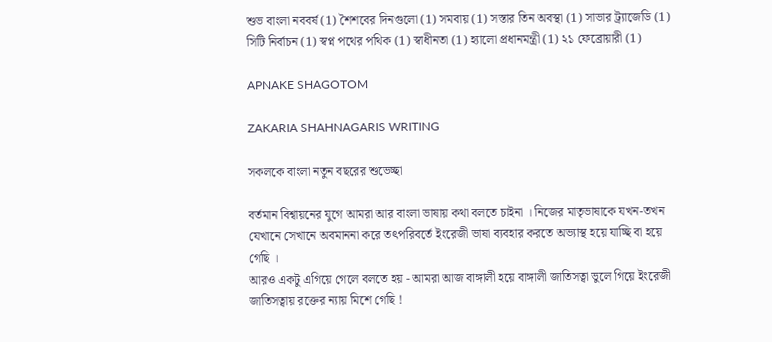শুভ বাংলা নববর্ষ (1) শৈশবের দিনগুলো (1) সমবায় (1) সস্তার তিন অবস্থা (1) সাভার ট্র্যাজেডি (1) সিটি নির্বাচন (1) স্বপ্ন পথের পথিক (1) স্বাধীনতা (1) হ্যালো প্রধানমন্ত্রী (1) ২১ ফেব্রোয়ারী (1)

APNAKE SHAGOTOM

ZAKARIA SHAHNAGARIS WRITING

সকলকে বাংলা নতুন বছরের শুভেচ্ছা

বর্তমান বিশ্বায়নের যুগে আমরা আর বাংলা ভাষায় কথা বলতে চাইনা । নিজের মাতৃভাষাকে যখন-তখন যেখানে সেখানে অবমাননা করে তৎপরিবর্তে ইংরেজী ভাষা ব্যবহার করতে অভ্যাস্থ হয়ে যাচ্ছি বা হয়ে গেছি ।
আরও একটু এগিয়ে গেলে বলতে হয় - আমরা আজ বাঙ্গালী হয়ে বাঙ্গালী জাতিসত্বা ভুলে গিয়ে ইংরেজী জাতিসত্বায় রক্তের ন্যায় মিশে গেছি !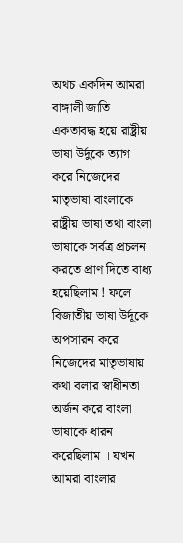অথচ একদিন আমরা বাঙ্গালী জাতি একতাবদ্ধ হয়ে রাষ্ট্রীয় ভাষা উর্দুকে ত্যাগ করে নিজেদের মাতৃভাষা বাংলাকে রাষ্ট্রীয় ভাষা তথা বাংলা ভাষাকে সর্বত্র প্রচলন করতে প্রাণ দিতে বাধ্য হয়েছিলাম ! ফলে বিজাতীয় ভাষা উর্দূকে অপসারন করে নিজেদের মাতৃভাষায় কথা বলার স্বাধীনতা অর্জন করে বাংলা ভাষাকে ধারন করেছিলাম । যখন আমরা বাংলার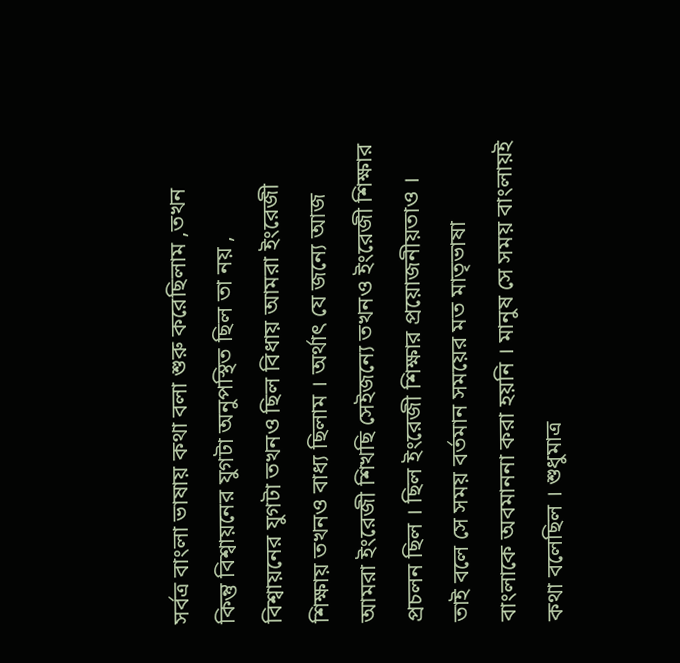সর্বত্র বাংলা ভাষায় কথা বলা শুরু করেছিলাম ,তখন কিন্তু বিশ্বায়নের যুগটা অনুপস্থিত ছিল তা নয় , বিশ্বায়নের যুগটা তখনও ছিল বিধায় আমরা ইংরেজী শিক্ষায় তখনও বাধ্য ছিলাম । অর্থাৎ যে জন্যে আজ আমরা ইংরেজী শিখছি সেইজন্যে তখনও ইংরেজী শিক্ষার প্রচলন ছিল । ছিল ইংরেজী শিক্ষার প্রয়োজনীয়তাও । তাই বলে সে সময় বর্তমান সময়ের মত মাতৃভাষা বাংলাকে অবমাননা করা হয়নি । মানুষ সে সময় বাংলায়ই কথা বলেছিল । শুধুমাত্র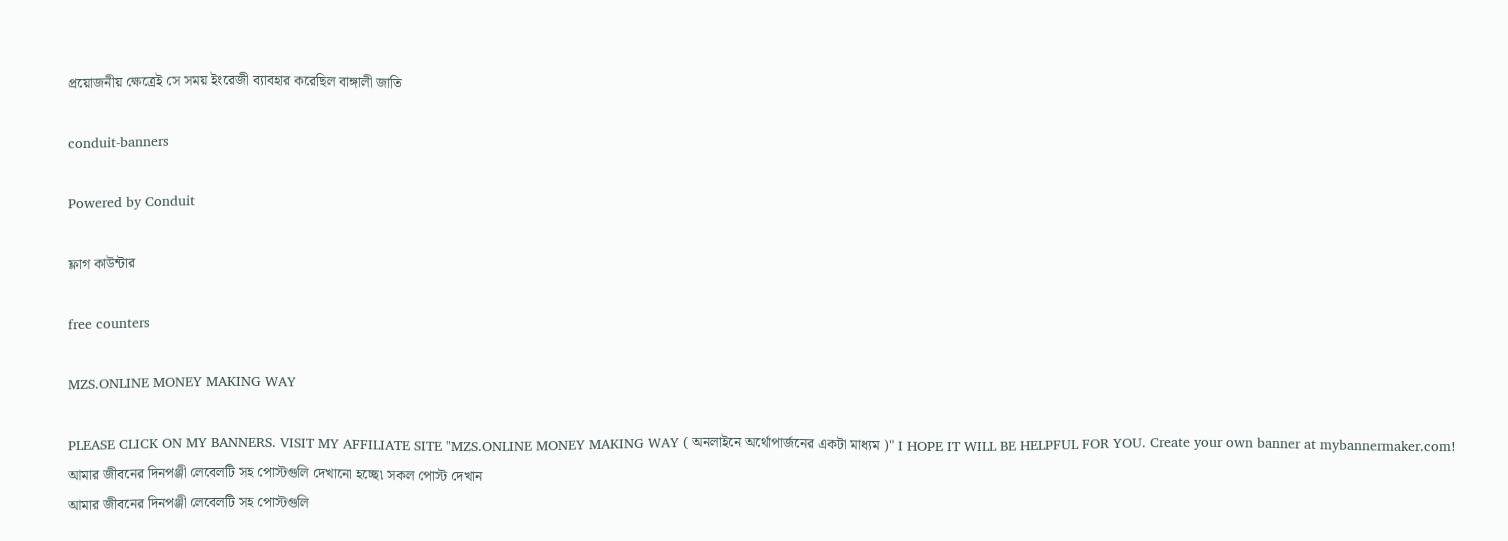প্রয়োজনীয় ক্ষেত্রেই সে সময় ইংরেজী ব্যাবহার করেছিল বাঙ্গালী জাতি

conduit-banners

Powered by Conduit

ফ্লাগ কাউন্টার

free counters

MZS.ONLINE MONEY MAKING WAY

PLEASE CLICK ON MY BANNERS. VISIT MY AFFILIATE SITE "MZS.ONLINE MONEY MAKING WAY ( অনলাইনে অর্থোপার্জনের একটা মাধ্যম )" I HOPE IT WILL BE HELPFUL FOR YOU. Create your own banner at mybannermaker.com!
আমার জীবনের দিনপঞ্জী লেবেলটি সহ পোস্টগুলি দেখানো হচ্ছে৷ সকল পোস্ট দেখান
আমার জীবনের দিনপঞ্জী লেবেলটি সহ পোস্টগুলি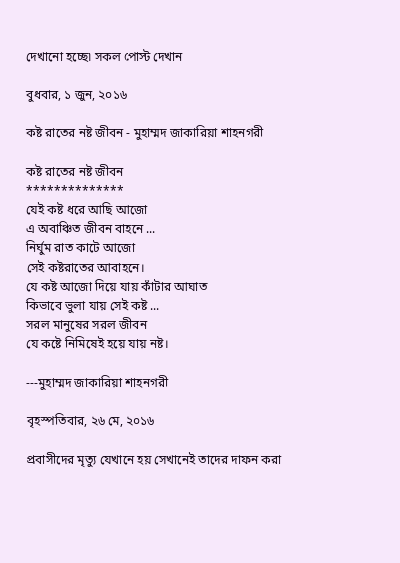দেখানো হচ্ছে৷ সকল পোস্ট দেখান

বুধবার, ১ জুন, ২০১৬

কষ্ট রাতের নষ্ট জীবন - মুহাম্মদ জাকারিয়া শাহনগরী

কষ্ট রাতের নষ্ট জীবন
**************
যেই কষ্ট ধরে আছি আজো
এ অবাঞ্চিত জীবন বাহনে ...
নির্ঘুম রাত কাটে আজো
সেই কষ্টরাতের আবাহনে।
যে কষ্ট আজো দিয়ে যায় কাঁটার আঘাত
কিভাবে ভুলা যায় সেই কষ্ট ...
সরল মানুষের সরল জীবন
যে কষ্টে নিমিষেই হয়ে যায় নষ্ট।

---মুহাম্মদ জাকারিয়া শাহনগরী

বৃহস্পতিবার, ২৬ মে, ২০১৬

প্রবাসীদের মৃত্যু যেখানে হয় সেখানেই তাদের দাফন করা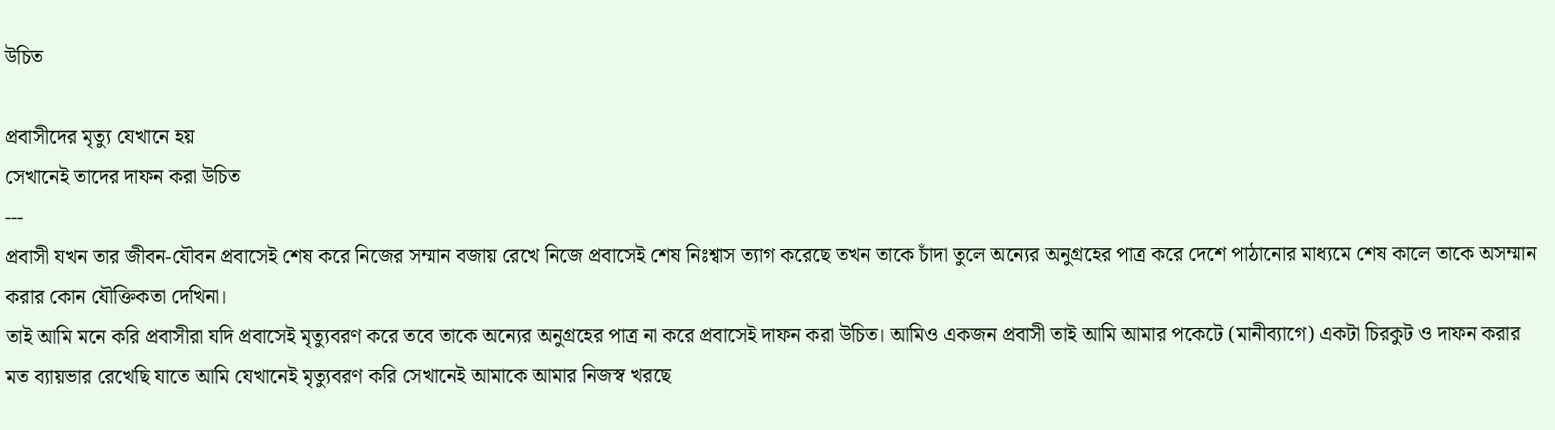উচিত

প্রবাসীদের মৃত্যু যেখানে হয়
সেখানেই তাদের দাফন করা উচিত
---
প্রবাসী যখন তার জীবন-যৌবন প্রবাসেই শেষ করে নিজের সম্মান বজায় রেখে নিজে প্রবাসেই শেষ নিঃশ্বাস ত্যাগ করেছে তখন তাকে চাঁদা তুলে অন্যের অনুগ্রহের পাত্র করে দেশে পাঠানোর মাধ্যমে শেষ কালে তাকে অসম্মান করার কোন যৌক্তিকতা দেখিনা।
তাই আমি মনে করি প্রবাসীরা যদি প্রবাসেই মৃত্যুবরণ করে তবে তাকে অন্যের অনুগ্রহের পাত্র না করে প্রবাসেই দাফন করা উচিত। আমিও একজন প্রবাসী তাই আমি আমার পকেটে (মানীব্যাগে) একটা চিরকুট ও দাফন করার মত ব্যায়ভার রেখেছি যাতে আমি যেখানেই মৃত্যুবরণ করি সেখানেই আমাকে আমার নিজস্ব খরছে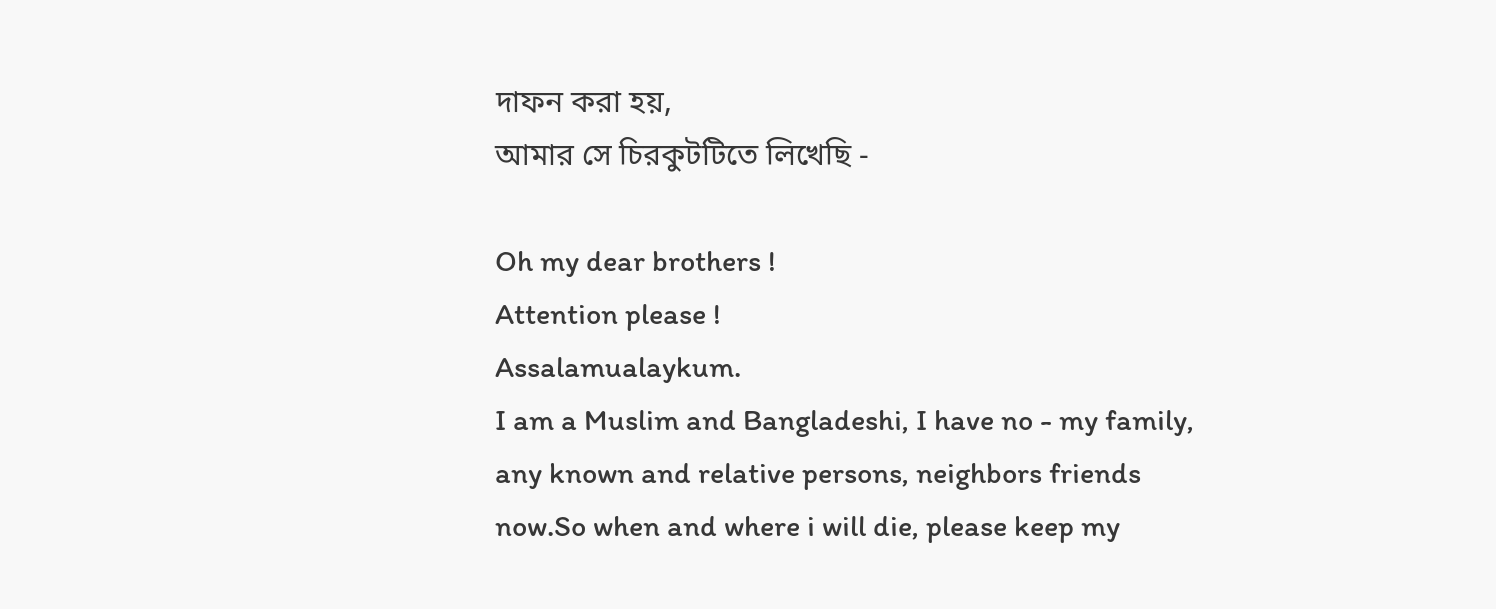দাফন করা হয়,
আমার সে চিরকুটটিতে লিখেছি -

Oh my dear brothers !
Attention please !
Assalamualaykum.
I am a Muslim and Bangladeshi, I have no - my family, any known and relative persons, neighbors friends now.So when and where i will die, please keep my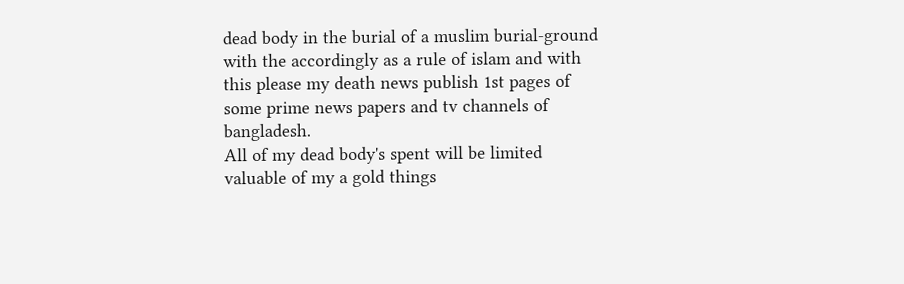dead body in the burial of a muslim burial-ground with the accordingly as a rule of islam and with this please my death news publish 1st pages of some prime news papers and tv channels of bangladesh.
All of my dead body's spent will be limited valuable of my a gold things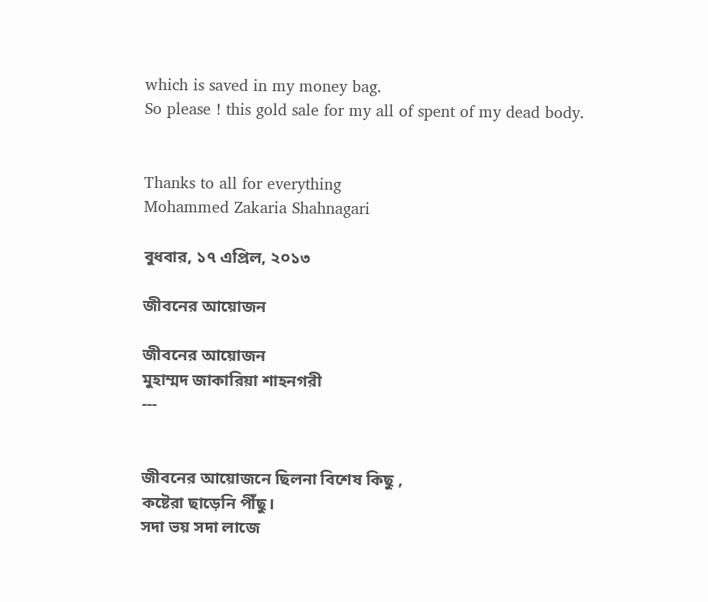which is saved in my money bag.
So please ! this gold sale for my all of spent of my dead body.


Thanks to all for everything
Mohammed Zakaria Shahnagari

বুধবার, ১৭ এপ্রিল, ২০১৩

জীবনের আয়োজন

জীবনের আয়োজন
মুহাম্মদ জাকারিয়া শাহনগরী
---


জীবনের আয়োজনে ছিলনা বিশেষ কিছু ,
কষ্টেরা ছাড়েনি পীঁছু।
সদা ভয় সদা লাজে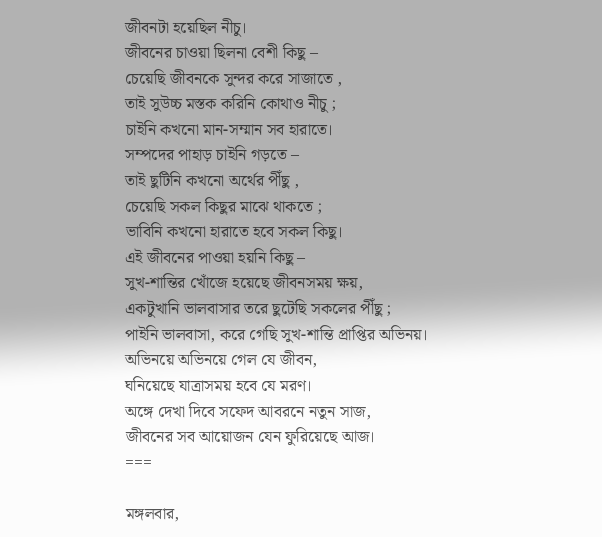জীবনটা হয়েছিল নীচু।
জীবনের চাওয়া ছিলনা বেশী কিছু –
চেয়েছি জীবনকে সুন্দর করে সাজাতে ,
তাই সুউচ্চ মস্তক করিনি কোথাও নীচু ;
চাইনি কখনো মান-সম্মান সব হারাতে।
সম্পদের পাহাড় চাইনি গড়তে –
তাই ছুটিনি কখনো অর্থের পীঁছু ,
চেয়েছি সকল কিছুর মাঝে থাকতে ;
ভাবিনি কখনো হারাতে হবে সকল কিছু।
এই জীবনের পাওয়া হয়নি কিছু –
সুখ-শান্তির খোঁজে হয়েছে জীবনসময় ক্ষয়,
একটুখানি ভালবাসার তরে ছুটেছি সকলের পীঁছু ;
পাইনি ভালবাসা, করে গেছি সুখ-শান্তি প্রাপ্তির অভিনয়।
অভিনয়ে অভিনয়ে গেল যে জীবন,
ঘনিয়েছে যাত্রাসময় হবে যে মরণ।
অঙ্গে দেখা দিবে সফেদ আবরনে নতুন সাজ,
জীবনের সব আয়োজন যেন ফুরিয়েছে আজ।
===

মঙ্গলবার,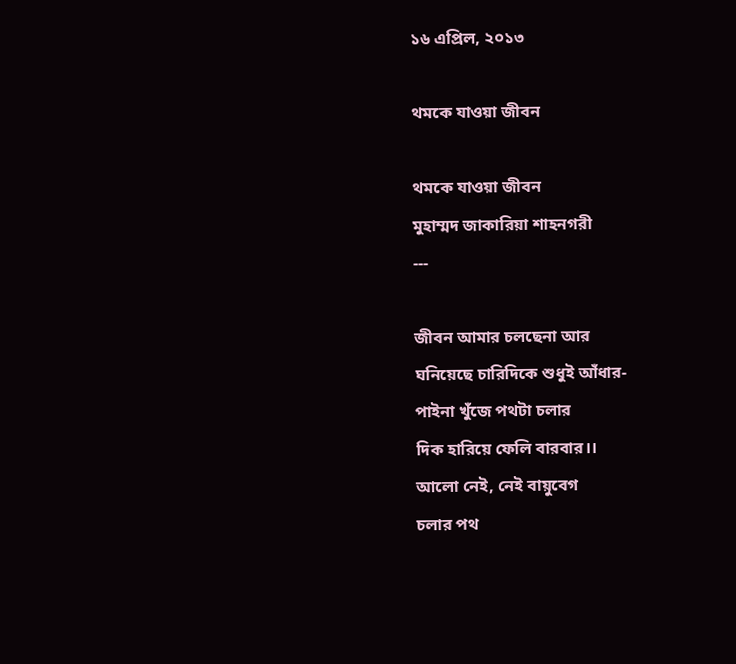১৬ এপ্রিল, ২০১৩

থমকে যাওয়া জীবন

থমকে যাওয়া জীবন
মুহাম্মদ জাকারিয়া শাহনগরী
---

জীবন আমার চলছেনা আর
ঘনিয়েছে চারিদিকে শুধুই আঁধার-
পাইনা খুঁজে পথটা চলার
দিক হারিয়ে ফেলি বারবার।।
আলো নেই, নেই বায়ুবেগ
চলার পথ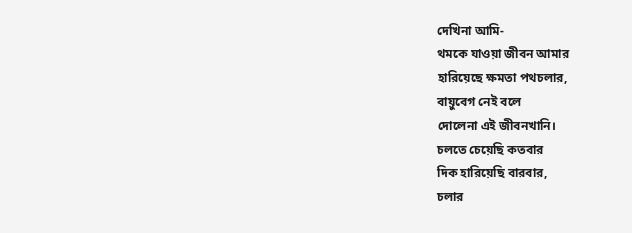দেখিনা আমি-
থমকে যাওয়া জীবন আমার
হারিয়েছে ক্ষমতা পথচলার,
বায়ুবেগ নেই বলে
দোলেনা এই জীবনখানি।
চলতে চেয়েছি কতবার
দিক হারিয়েছি বারবার,
চলার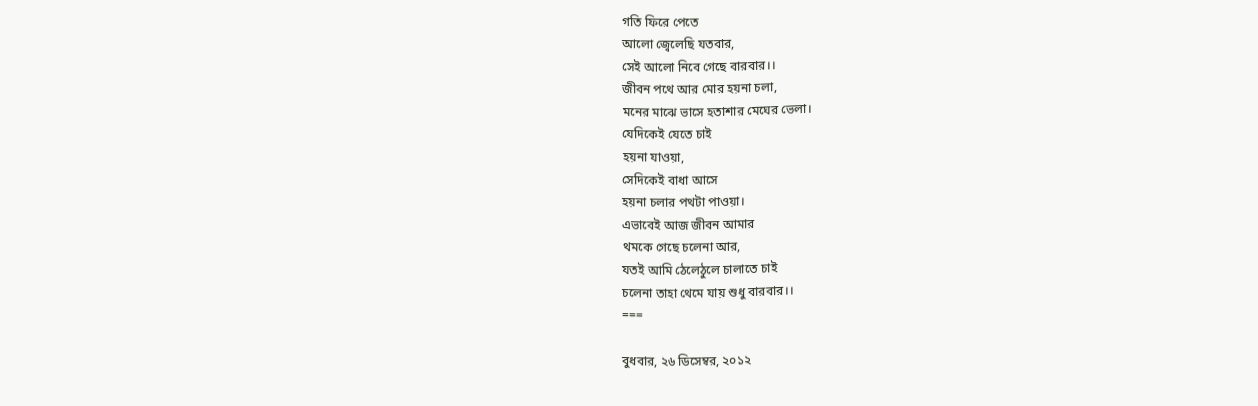গতি ফিরে পেতে
আলো জ্বেলেছি যতবার,
সেই আলো নিবে গেছে বারবার।।
জীবন পথে আর মোর হয়না চলা,
মনের মাঝে ভাসে হতাশার মেঘের ভেলা।
যেদিকেই যেতে চাই
হয়না যাওয়া,
সেদিকেই বাধা আসে
হয়না চলার পথটা পাওয়া।
এভাবেই আজ জীবন আমার
থমকে গেছে চলেনা আর,
যতই আমি ঠেলেঠুলে চালাতে চাই
চলেনা তাহা থেমে যায় শুধু বারবার।।
===

বুধবার, ২৬ ডিসেম্বর, ২০১২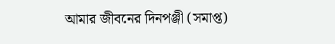আমার জীবনের দিনপঞ্জী (সমাপ্ত)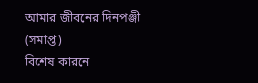আমার জীবনের দিনপঞ্জী (সমাপ্ত)
বিশেষ কারনে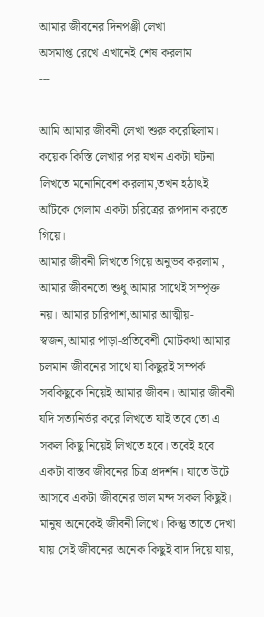আমার জীবনের দিনপঞ্জী লেখা
অসমাপ্ত রেখে এখানেই শেষ করলাম
---

আমি আমার জীবনী লেখা শুরু করেছিলাম। কয়েক কিস্তি লেখার পর যখন একটা ঘটনা লিখতে মনোনিবেশ করলাম,তখন হঠাৎই আঁটকে গেলাম একটা চরিত্রের রূপদান করতে গিয়ে।
আমার জীবনী লিখতে গিয়ে অনুভব করলাম , আমার জীবনতো শুধু আমার সাথেই সম্পৃক্ত নয়। আমার চারিপাশ,আমার আত্মীয়-স্বজন,আমার পাড়া-প্রতিবেশী মোটকথা আমার চলমান জীবনের সাথে যা কিছুরই সম্পর্ক সবকিছুকে নিয়েই আমার জীবন। আমার জীবনী যদি সত্যনির্ভর করে লিখতে যাই তবে তো এ সকল কিছু নিয়েই লিখতে হবে। তবেই হবে একটা বাস্তব জীবনের চিত্র প্রদর্শন। যাতে উটে আসবে একটা জীবনের ভাল মন্দ সকল কিছুই।
মানুষ অনেকেই জীবনী লিখে। কিন্তু তাতে দেখা যায় সেই জীবনের অনেক কিছুই বাদ দিয়ে যায়,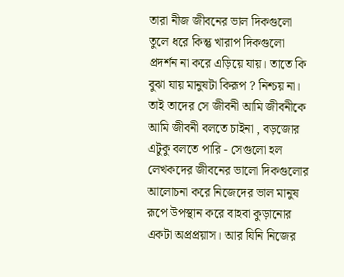তারা নীজ জীবনের ভাল দিকগুলো তুলে ধরে কিন্তু খারাপ দিকগুলো প্রদর্শন না করে এড়িয়ে যায়। তাতে কি বুঝা যায় মানুষটা কিরূপ ? নিশ্চয় না। তাই তাদের সে জীবনী আমি জীবনীকে আমি জীবনী বলতে চাইনা , বড়জোর এটুকু বলতে পারি - সেগুলো হল লেখকদের জীবনের ভালো দিকগুলোর আলোচনা করে নিজেদের ভাল মানুষ রূপে উপস্থান করে বাহবা কুড়ানোর একটা অপ্রপ্রয়াস। আর যিনি নিজের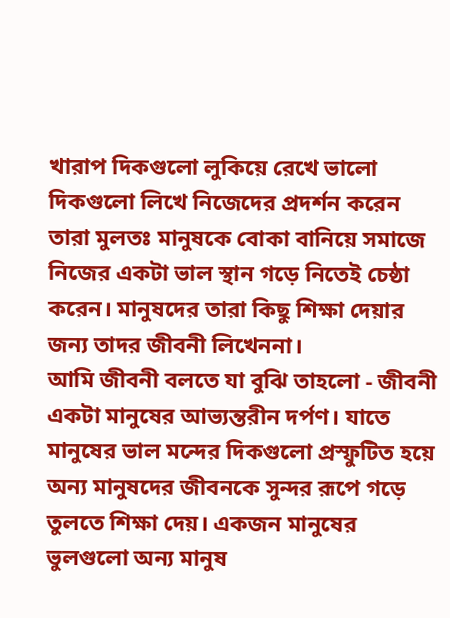খারাপ দিকগুলো লুকিয়ে রেখে ভালো দিকগুলো লিখে নিজেদের প্রদর্শন করেন তারা মুলতঃ মানুষকে বোকা বানিয়ে সমাজে নিজের একটা ভাল স্থান গড়ে নিতেই চেষ্ঠা করেন। মানুষদের তারা কিছু শিক্ষা দেয়ার জন্য তাদর জীবনী লিখেননা।
আমি জীবনী বলতে যা বুঝি তাহলো - জীবনী একটা মানুষের আভ্যন্তরীন দর্পণ। যাতে মানুষের ভাল মন্দের দিকগুলো প্রস্ফুটিত হয়ে অন্য মানুষদের জীবনকে সুন্দর রূপে গড়ে তুলতে শিক্ষা দেয়। একজন মানুষের ভুলগুলো অন্য মানুষ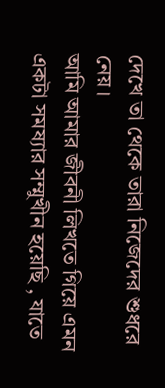দেখে তা থেকে তারা নিজেদের শুধরে নেয়।
আমি আমার জীবনী লিখতে গিয়ে এমন একটা সমষ্যার সম্মুখীন হয়েছি , যাতে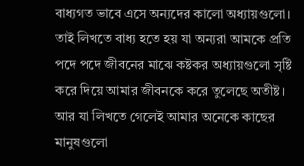বাধ্যগত ভাবে এসে অন্যদের কালো অধ্যায়গুলো। তাই লিখতে বাধ্য হতে হয় যা অন্যরা আমকে প্রতি পদে পদে জীবনের মাঝে কষ্টকর অধ্যায়গুলো সৃষ্টি করে দিয়ে আমার জীবনকে করে তুলেছে অতীষ্ট। আর যা লিখতে গেলেই আমার অনেকে কাছের মানুষগুলো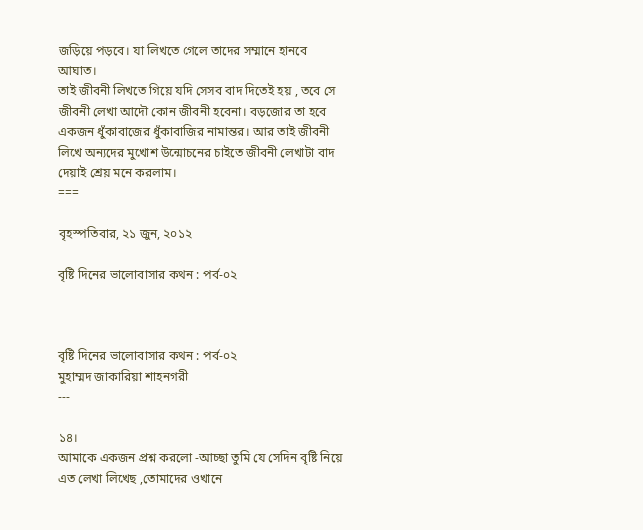জড়িয়ে পড়বে। যা লিখতে গেলে তাদের সম্মানে হানবে আঘাত।
তাই জীবনী লিখতে গিয়ে যদি সেসব বাদ দিতেই হয় , তবে সে জীবনী লেখা আদৌ কোন জীবনী হবেনা। বড়জোর তা হবে একজন ধুঁকাবাজের ধুঁকাবাজির নামান্তর। আর তাই জীবনী লিখে অন্যদের মুখোশ উন্মোচনের চাইতে জীবনী লেখাটা বাদ দেয়াই শ্রেয় মনে করলাম।
===

বৃহস্পতিবার, ২১ জুন, ২০১২

বৃষ্টি দিনের ভালোবাসার কথন : পর্ব-০২



বৃষ্টি দিনের ভালোবাসার কথন : পর্ব-০২
মুহাম্মদ জাকারিয়া শাহনগরী
---

১৪।
আমাকে একজন প্রশ্ন করলো -আচ্ছা তুমি যে সেদিন বৃষ্টি নিয়ে এত লেখা লিখেছ ,তোমাদের ওখানে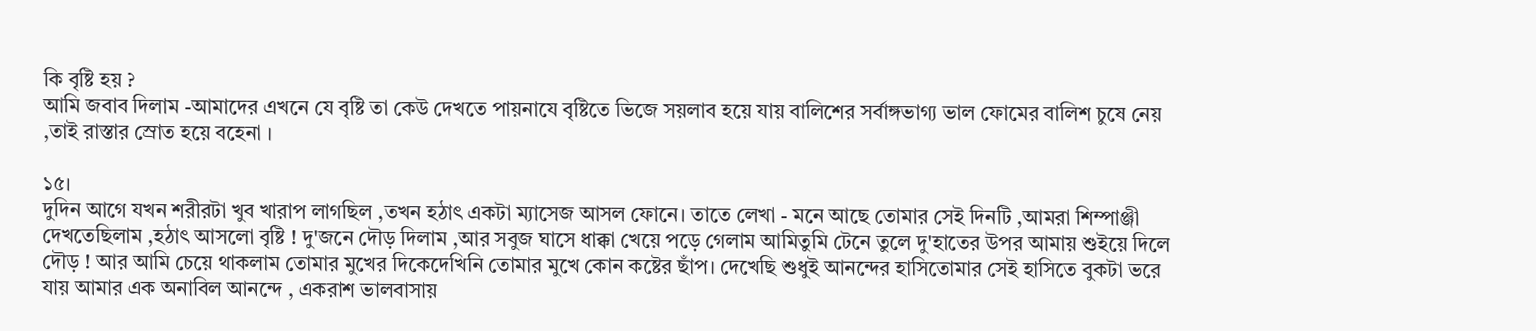কি বৃষ্টি হয় ?
আমি জবাব দিলাম -আমাদের এখনে যে বৃষ্টি তা কেউ দেখতে পায়নাযে বৃষ্টিতে ভিজে সয়লাব হয়ে যায় বালিশের সর্বাঙ্গভাগ্য ভাল ফোমের বালিশ চুষে নেয় ,তাই রাস্তার স্রোত হয়ে বহেনা ।

১৫।
দুদিন আগে যখন শরীরটা খুব খারাপ লাগছিল ,তখন হঠাৎ একটা ম্যাসেজ আসল ফোনে। তাতে লেখা - মনে আছে তোমার সেই দিনটি ,আমরা শিম্পাঞ্জী দেখতেছিলাম ,হঠাৎ আসলো বৃষ্টি ! দু'জনে দৌড় দিলাম ,আর সবুজ ঘাসে ধাক্কা খেয়ে পড়ে গেলাম আমিতুমি টেনে তুলে দু'হাতের উপর আমায় শুইয়ে দিলে দৌড় ! আর আমি চেয়ে থাকলাম তোমার মুখের দিকেদেখিনি তোমার মুখে কোন কষ্টের ছাঁপ। দেখেছি শুধুই আনন্দের হাসিতোমার সেই হাসিতে বুকটা ভরে যায় আমার এক অনাবিল আনন্দে , একরাশ ভালবাসায়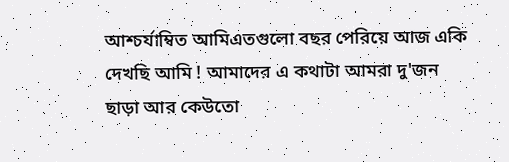আশ্চর্যাম্বিত আমিএতগুলো বছর পেরিয়ে আজ একি দেখছি আমি ! আমাদের এ কথাটা আমরা দু'জন ছাড়া আর কেউতো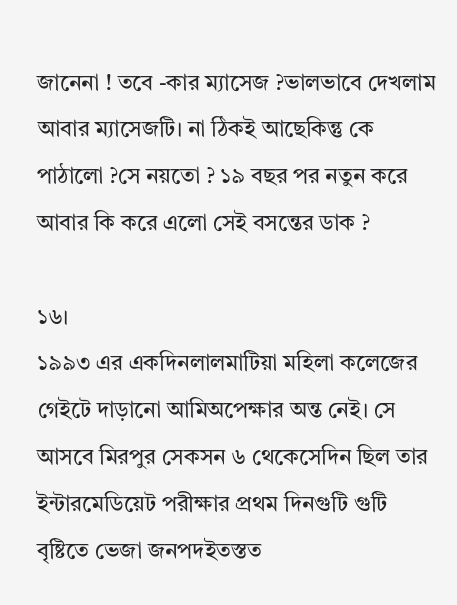জানেনা ! তবে -কার ম্যাসেজ ?ভালভাবে দেখলাম আবার ম্যাসেজটি। না ঠিকই আছেকিন্তু কে পাঠালো ?সে নয়তো ? ১৯ বছর পর নতুন করে আবার কি করে এলো সেই বসন্তের ডাক ?

১৬।
১৯৯৩ এর একদিনলালমাটিয়া মহিলা কলেজের গেইটে দাড়ানো আমিঅপেক্ষার অন্ত নেই। সে আসবে মিরপুর সেকসন ৬ থেকেসেদিন ছিল তার ইন্টারমেডিয়েট পরীক্ষার প্রথম দিনগুটি গুটি বৃষ্টিতে ভেজা জনপদইতস্তত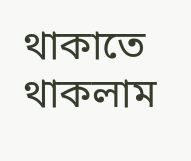থাকাতে থাকলাম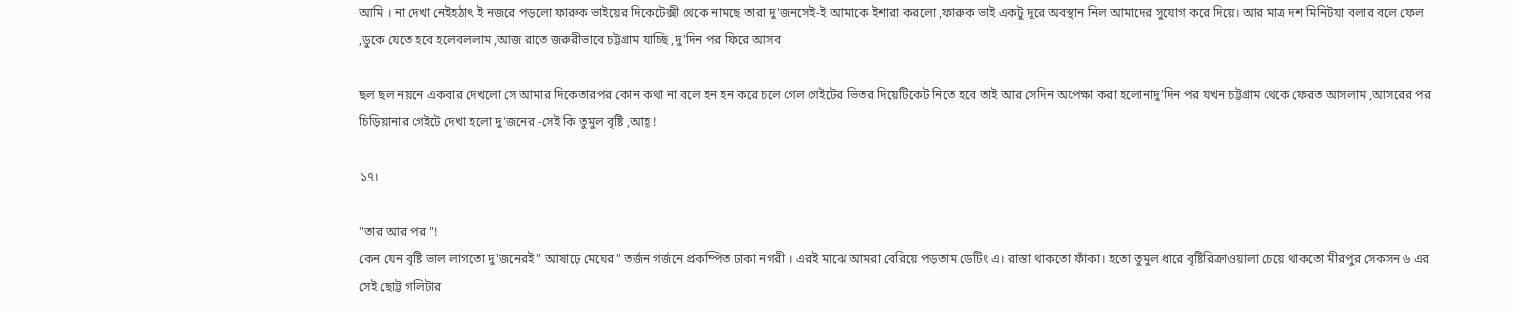আমি । না দেখা নেইহঠাৎ ই নজরে পড়লো ফারুক ভাইয়ের দিকেটেক্সী থেকে নামছে তারা দু'জনসেই-ই আমাকে ইশারা করলো ,ফারুক ভাই একটু দূরে অবস্থান নিল আমাদের সুযোগ করে দিয়ে। আর মাত্র দশ মিনিটযা বলার বলে ফেল ,ডুকে যেতে হবে হলেবললাম ,আজ রাতে জরুরীভাবে চট্টগ্রাম যাচ্ছি ,দু'দিন পর ফিরে আসব

ছল ছল নয়নে একবার দেখলো সে আমার দিকেতারপর কোন কথা না বলে হন হন করে চলে গেল গেইটের ভিতর দিয়েটিকেট নিতে হবে তাই আর সেদিন অপেক্ষা করা হলোনাদু'দিন পর যখন চট্টগ্রাম থেকে ফেরত আসলাম ,আসরের পর চিড়িয়ানার গেইটে দেখা হলো দু'জনের -সেই কি তুমুল বৃষ্টি ,আহ্ !

১৭।

"তার আর পর "!
কেন যেন বৃষ্টি ভাল লাগতো দু'জনেরই" আষাঢ়ে মেঘের" তর্জন গর্জনে প্রকম্পিত ঢাকা নগরী । এরই মাঝে আমরা বেরিয়ে পড়তাম ডেটিং এ। রাস্তা থাকতো ফাঁকা। হতো তুমুল ধারে বৃষ্টিরিক্রাওয়ালা চেয়ে থাকতো মীরপুর সেকসন ৬ এর সেই ছোট্ট গলিটার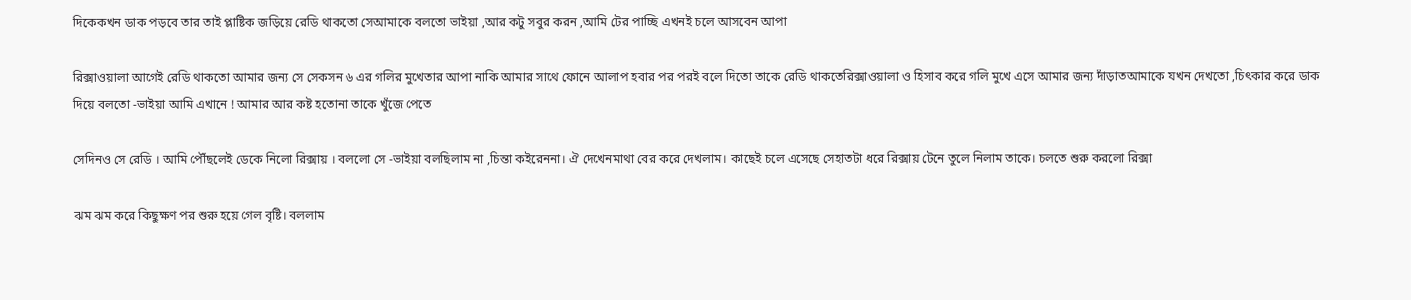দিকেকখন ডাক পড়বে তার তাই প্লাষ্টিক জড়িয়ে রেডি থাকতো সেআমাকে বলতো ভাইয়া ,আর কটু সবুর করন ,আমি টের পাচ্ছি এখনই চলে আসবেন আপা

রিক্সাওয়ালা আগেই রেডি থাকতো আমার জন্য সে সেকসন ৬ এর গলির মুখেতার আপা নাকি আমার সাথে ফোনে আলাপ হবার পর পরই বলে দিতো তাকে রেডি থাকতেরিক্সাওয়ালা ও হিসাব করে গলি মুখে এসে আমার জন্য দাঁড়াতআমাকে যখন দেখতো ,চিৎকার করে ডাক দিয়ে বলতো -ভাইয়া আমি এখানে ! আমার আর কষ্ট হতোনা তাকে খুঁজে পেতে

সেদিনও সে রেডি । আমি পৌঁছলেই ডেকে নিলো রিক্সায় । বললো সে -ভাইয়া বলছিলাম না ,চিন্তা কইরেননা। ঐ দেখেনমাথা বের করে দেখলাম। কাছেই চলে এসেছে সেহাতটা ধরে রিক্সায় টেনে তুলে নিলাম তাকে। চলতে শুরু করলো রিক্সা

ঝম ঝম করে কিছুক্ষণ পর শুরু হয়ে গেল বৃষ্টি। বললাম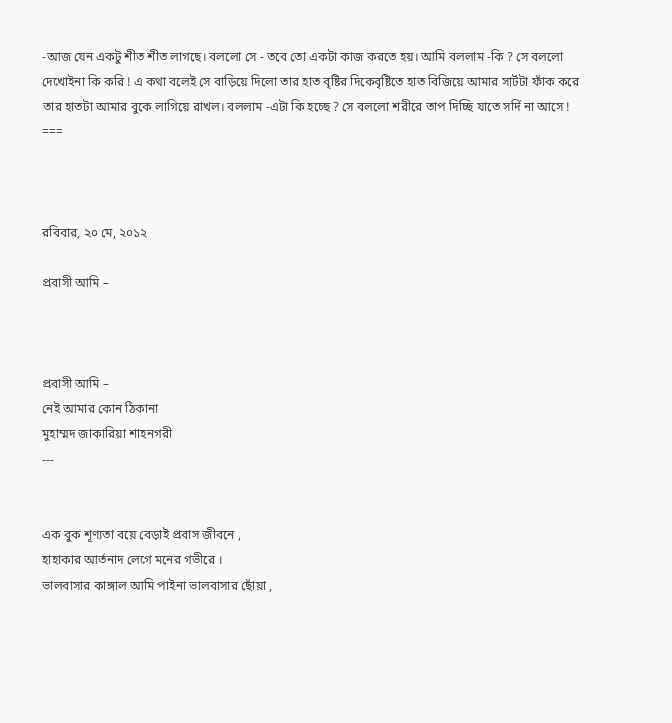-আজ যেন একটু শীত শীত লাগছে। বললো সে - তবে তো একটা কাজ করতে হয়। আমি বললাম -কি ? সে বললো দেখোইনা কি করি ! এ কথা বলেই সে বাড়িয়ে দিলো তার হাত বৃষ্টির দিকেবৃষ্টিতে হাত বিজিয়ে আমার সার্টটা ফাঁক করে তার হাতটা আমার বুকে লাগিয়ে রাখল। বললাম -এটা কি হচ্ছে ? সে বললো শরীরে তাপ দিচ্ছি যাতে সর্দি না আসে !
===



রবিবার, ২০ মে, ২০১২

প্রবাসী আমি –



প্রবাসী আমি –
নেই আমার কোন ঠিকানা
মুহাম্মদ জাকারিয়া শাহনগরী
---


এক বুক শূণ্যতা বয়ে বেড়াই প্রবাস জীবনে ,
হাহাকার আর্তনাদ লেগে মনের গভীরে ।
ভালবাসার কাঙ্গাল আমি পাইনা ভালবাসার ছোঁয়া ,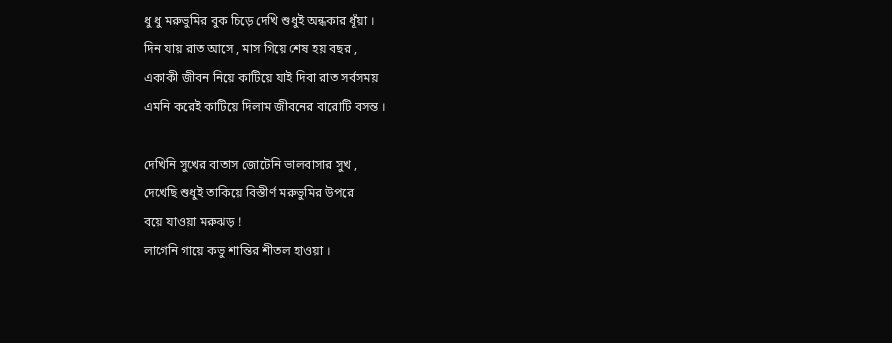ধু ধু মরুভুমির বুক চিড়ে দেখি শুধুই অন্ধকার ধূঁয়া ।
দিন যায় রাত আসে , মাস গিয়ে শেষ হয় বছর ,
একাকী জীবন নিয়ে কাটিয়ে যাই দিবা রাত সর্বসময়
এমনি করেই কাটিয়ে দিলাম জীবনের বারোটি বসন্ত ।

দেখিনি সুখের বাতাস জোটেনি ভালবাসার সুখ ,
দেখেছি শুধুই তাকিয়ে বিস্তীর্ণ মরুভুমির উপরে
বয়ে যাওয়া মরুঝড় !
লাগেনি গায়ে কভু শান্তির শীতল হাওয়া ।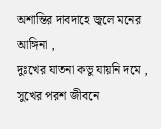অশান্তির দাবদাহে জ্বলে মনের আঙ্গিনা ,
দুঃখের যাতনা কভু যায়নি দমে ,
সুখের পরশ জীবনে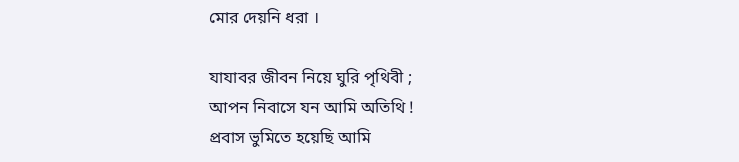মোর দেয়নি ধরা ।

যাযাবর জীবন নিয়ে ঘুরি পৃথিবী ;
আপন নিবাসে যন আমি অতিথি !
প্রবাস ভুমিতে হয়েছি আমি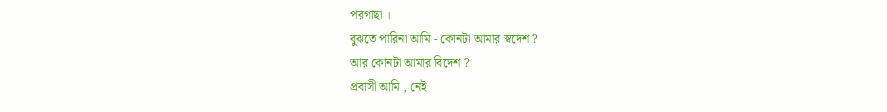পরগাছা ।
বুঝতে পারিনা আমি - কোনটা আমার স্বদেশ ?
আর কোনটা আমার বিদেশ ?
প্রবাসী আমি , নেই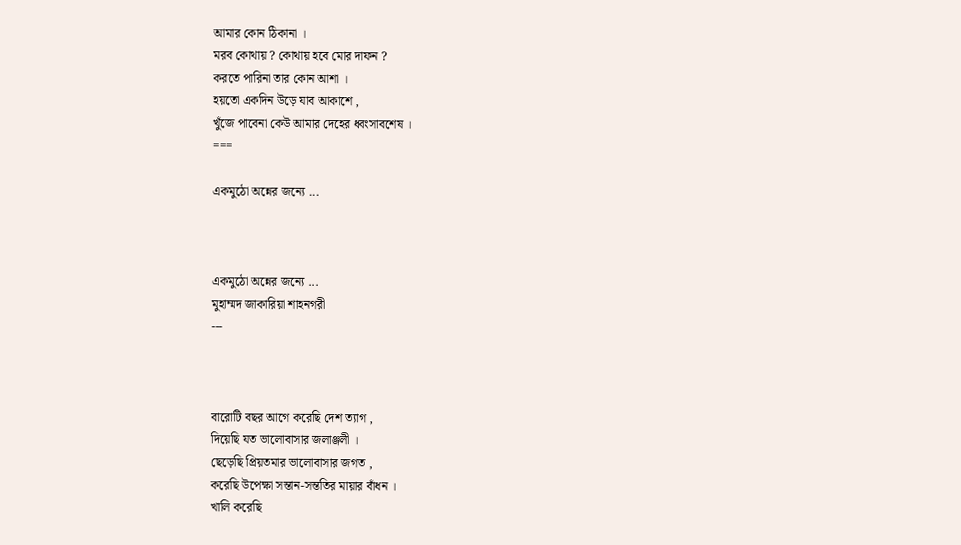আমার কোন ঠিকানা ।
মরব কোথায় ? কোথায় হবে মোর দাফন ?
করতে পারিনা তার কোন আশা ।
হয়তো একদিন উড়ে যাব আকাশে ,
খুঁজে পাবেনা কেউ আমার দেহের ধ্বংসাবশেষ ।
===

একমুঠো অন্নের জন্যে ...



একমুঠো অন্নের জন্যে ...
মুহাম্মদ জাকারিয়া শাহনগরী
---



বারোটি বছর আগে করেছি দেশ ত্যাগ ,
দিয়েছি যত ভালোবাসার জলাঞ্জলী ।
ছেড়েছি প্রিয়তমার ভালোবাসার জগত ,
করেছি উপেক্ষা সন্তান-সন্ততির মায়ার বাঁধন ।
খালি করেছি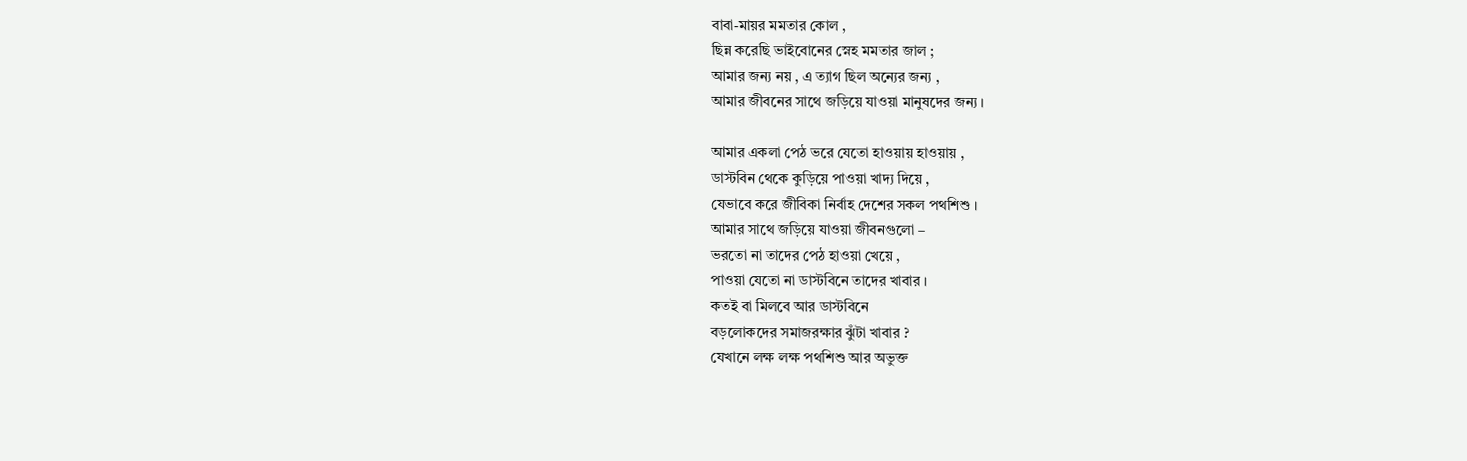বাবা-মায়র মমতার কোল ,
ছিন্ন করেছি ভাইবোনের স্নেহ মমতার জাল ;
আমার জন্য নয় , এ ত্যাগ ছিল অন্যের জন্য ,
আমার জীবনের সাথে জড়িয়ে যাওয়া মানুষদের জন্য ।

আমার একলা পেঠ ভরে যেতো হাওয়ায় হাওয়ায় ,
ডাস্টবিন থেকে কুড়িয়ে পাওয়া খাদ্য দিয়ে ,
যেভাবে করে জীবিকা নির্বাহ দেশের সকল পথশিশু ।
আমার সাথে জড়িয়ে যাওয়া জীবনগুলো –
ভরতো না তাদের পেঠ হাওয়া খেয়ে ,
পাওয়া যেতো না ডাস্টবিনে তাদের খাবার ।
কতই বা মিলবে আর ডাস্টবিনে
বড়লোকদের সমাজরক্ষার ঝুঁটা খাবার ?
যেখানে লক্ষ লক্ষ পথশিশু আর অভুক্ত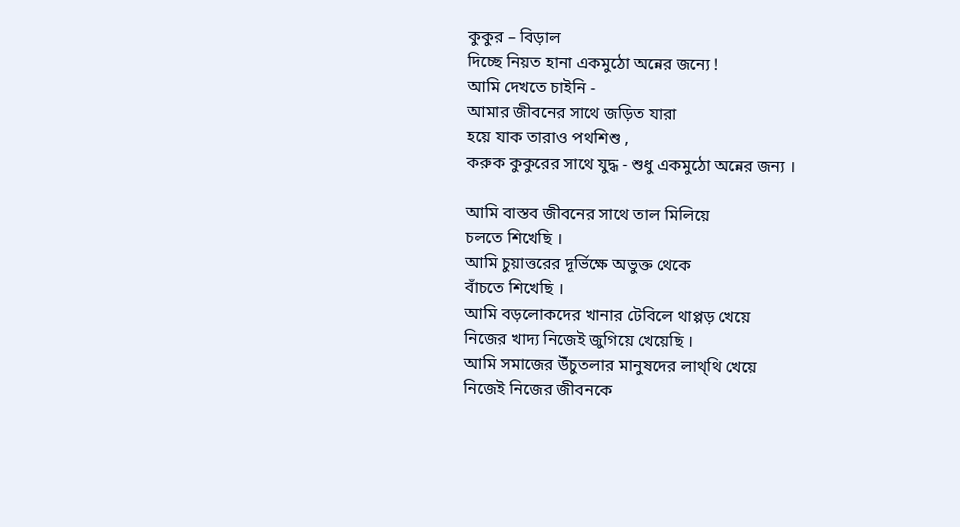কুকুর – বিড়াল
দিচ্ছে নিয়ত হানা একমুঠো অন্নের জন্যে !
আমি দেখতে চাইনি -
আমার জীবনের সাথে জড়িত যারা
হয়ে যাক তারাও পথশিশু ,
করুক কুকুরের সাথে যুদ্ধ - শুধু একমুঠো অন্নের জন্য ।

আমি বাস্তব জীবনের সাথে তাল মিলিয়ে
চলতে শিখেছি ।
আমি চুয়াত্তরের দূর্ভিক্ষে অভুক্ত থেকে
বাঁচতে শিখেছি ।
আমি বড়লোকদের খানার টেবিলে থাপ্পড় খেয়ে
নিজের খাদ্য নিজেই জুগিয়ে খেয়েছি ।
আমি সমাজের উঁচুতলার মানুষদের লাথ্থি খেয়ে
নিজেই নিজের জীবনকে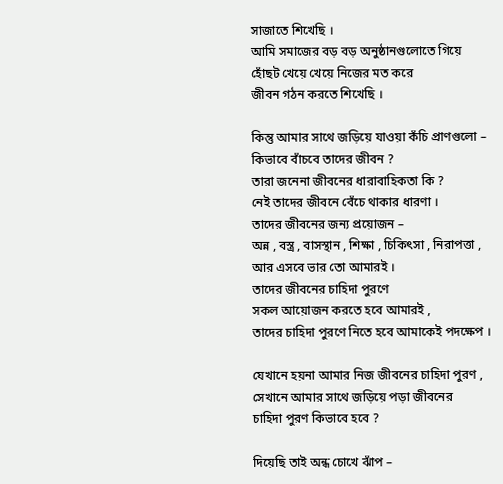সাজাতে শিখেছি ।
আমি সমাজের বড় বড় অনুষ্ঠানগুলোতে গিয়ে
হোঁছট খেয়ে খেয়ে নিজের মত করে
জীবন গঠন করতে শিখেছি ।

কিন্তু আমার সাথে জড়িয়ে যাওয়া কঁচি প্রাণগুলো –
কিভাবে বাঁচবে তাদের জীবন ?
তারা জনেনা জীবনের ধারাবাহিকতা কি ?
নেই তাদের জীবনে বেঁচে থাকার ধারণা ।
তাদের জীবনের জন্য প্রয়োজন –
অন্ন , বস্ত্র , বাসস্থান , শিক্ষা , চিকিৎসা , নিরাপত্তা ,
আর এসবে ভার তো আমারই ।
তাদের জীবনের চাহিদা পুরণে
সকল আয়োজন করতে হবে আমারই ,
তাদের চাহিদা পুরণে নিতে হবে আমাকেই পদক্ষেপ ।

যেখানে হয়না আমার নিজ জীবনের চাহিদা পুরণ ,
সেখানে আমার সাথে জড়িয়ে পড়া জীবনের
চাহিদা পুরণ কিভাবে হবে ?

দিয়েছি তাই অন্ধ চোখে ঝাঁপ –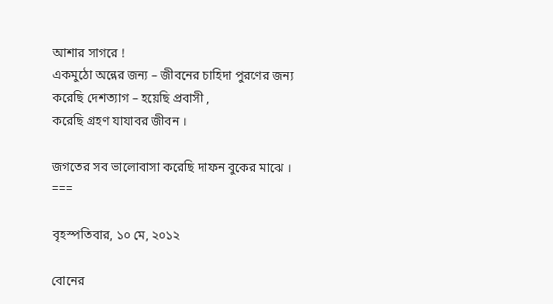আশার সাগরে !
একমুঠো অন্নের জন্য – জীবনের চাহিদা পুরণের জন্য
করেছি দেশত্যাগ – হয়েছি প্রবাসী ,
করেছি গ্রহণ যাযাবর জীবন ।

জগতের সব ভালোবাসা করেছি দাফন বুকের মাঝে ।
===

বৃহস্পতিবার, ১০ মে, ২০১২

বোনের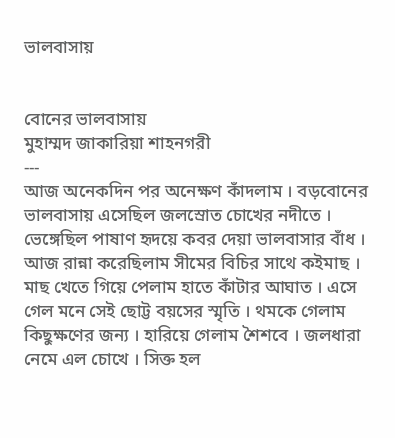ভালবাসায়


বোনের ভালবাসায়
মুহাম্মদ জাকারিয়া শাহনগরী
---
আজ অনেকদিন পর অনেক্ষণ কাঁদলাম । বড়বোনের ভালবাসায় এসেছিল জলস্রোত চোখের নদীতে । ভেঙ্গেছিল পাষাণ হৃদয়ে কবর দেয়া ভালবাসার বাঁধ ।
আজ রান্না করেছিলাম সীমের বিচির সাথে কইমাছ । মাছ খেতে গিয়ে পেলাম হাতে কাঁটার আঘাত । এসে গেল মনে সেই ছোট্ট বয়সের স্মৃতি । থমকে গেলাম কিছুক্ষণের জন্য । হারিয়ে গেলাম শৈশবে । জলধারা নেমে এল চোখে । সিক্ত হল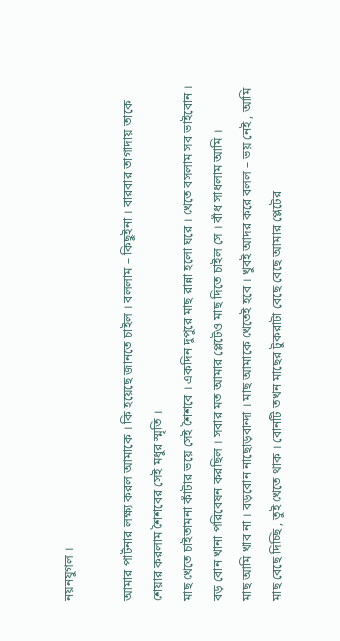নয়নযুগল ।

আমার পার্টনার লক্ষ্য করল আমাকে । কি হয়েছে জানতে চাইল । বললাম – কিছুইনা । বারবার তাগাদায় তাকে শেয়ার করলাম শৈশবের সেই মধুর স্মৃতি ।
মাছ খেতে চাইতামনা কাঁটার ভয়ে সেই শৈশবে । একদিন দুপুরে মাছ রান্না হলো ঘরে । খেতে বসলাম সব ভাইবোন । বড় বোন খানা পরিবেষন করছিল । সবার মত আমার প্লেটেও মাছ দিতে চাইল সে । বাঁধ সাধলাম আমি ।
মাছ আমি খাব না । বড়বোন নাছোড়বান্দা । মাছ আমাকে খেতেই হবে । খুবই আদর করে বলল – ভয় নেই , আমি মাছ বেছে দিচ্ছি , তুই খেতে থাক । বোনটি তখন মাছের টুকরাটা বেছে বেছে আমার প্লেটের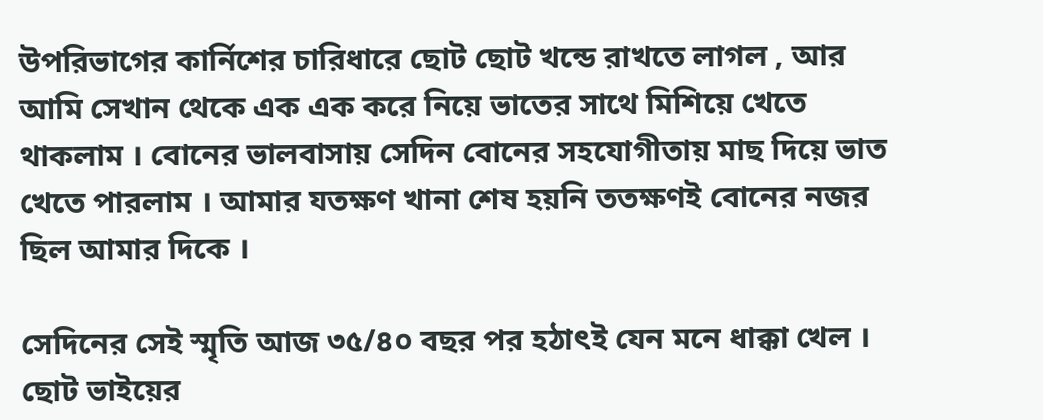উপরিভাগের কার্নিশের চারিধারে ছোট ছোট খন্ডে রাখতে লাগল , আর আমি সেখান থেকে এক এক করে নিয়ে ভাতের সাথে মিশিয়ে খেতে থাকলাম । বোনের ভালবাসায় সেদিন বোনের সহযোগীতায় মাছ দিয়ে ভাত খেতে পারলাম । আমার যতক্ষণ খানা শেষ হয়নি ততক্ষণই বোনের নজর ছিল আমার দিকে ।

সেদিনের সেই স্মৃতি আজ ৩৫/৪০ বছর পর হঠাৎই যেন মনে ধাক্কা খেল । ছোট ভাইয়ের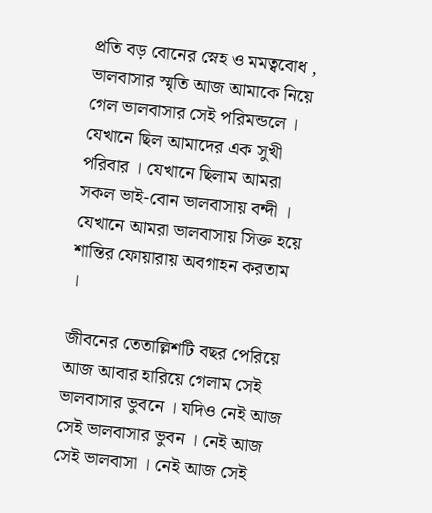প্রতি বড় বোনের স্নেহ ও মমত্ববোধ , ভালবাসার স্মৃতি আজ আমাকে নিয়ে গেল ভালবাসার সেই পরিমন্ডলে । যেখানে ছিল আমাদের এক সুখী পরিবার । যেখানে ছিলাম আমরা সকল ভাই-বোন ভালবাসায় বন্দী । যেখানে আমরা ভালবাসায় সিক্ত হয়ে শান্তির ফোয়ারায় অবগাহন করতাম ।

জীবনের তেতাল্লিশটি বছর পেরিয়ে আজ আবার হারিয়ে গেলাম সেই ভালবাসার ভুবনে । যদিও নেই আজ সেই ভালবাসার ভুবন । নেই আজ সেই ভালবাসা । নেই আজ সেই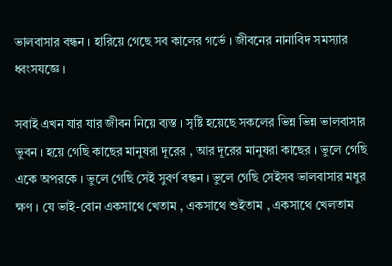ভালবাসার বন্ধন । হারিয়ে গেছে সব কালের গর্ভে । জীবনের নানাবিদ সমস্যার ধ্বংসযজ্ঞে ।

সবাই এখন যার যার জীবন নিয়ে ব্যস্ত । সৃষ্টি হয়েছে সকলের ভিন্ন ভিন্ন ভালবাসার ভুবন । হয়ে গেছি কাছের মানুষরা দূরের , আর দূরের মানুষরা কাছের । ভুলে গেছি একে অপরকে । ভুলে গেছি সেই সুবর্ণ বন্ধন । ভুলে গেছি সেইসব ভালবাসার মধুর ক্ষণ । যে ভাই-বোন একসাথে খেতাম , একসাথে শুইতাম , একসাথে খেলতাম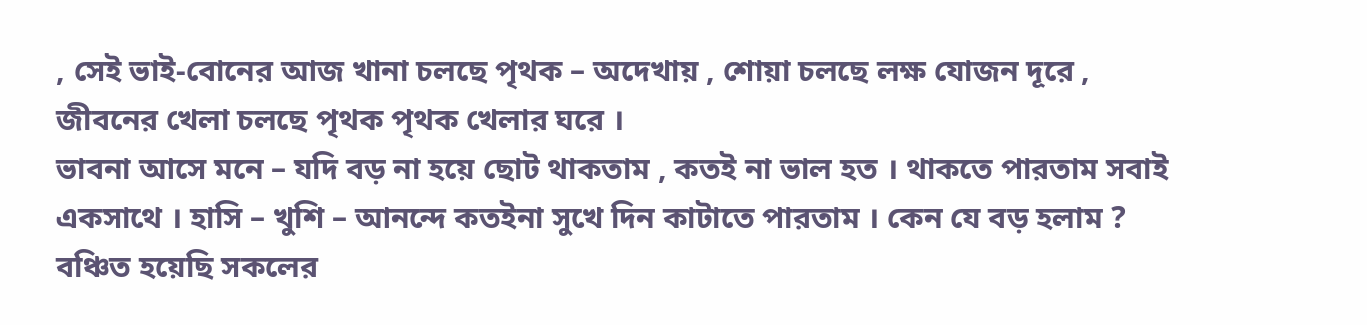, সেই ভাই-বোনের আজ খানা চলছে পৃথক – অদেখায় , শোয়া চলছে লক্ষ যোজন দূরে , জীবনের খেলা চলছে পৃথক পৃথক খেলার ঘরে ।
ভাবনা আসে মনে – যদি বড় না হয়ে ছোট থাকতাম , কতই না ভাল হত । থাকতে পারতাম সবাই একসাথে । হাসি – খুশি – আনন্দে কতইনা সুখে দিন কাটাতে পারতাম । কেন যে বড় হলাম ? বঞ্চিত হয়েছি সকলের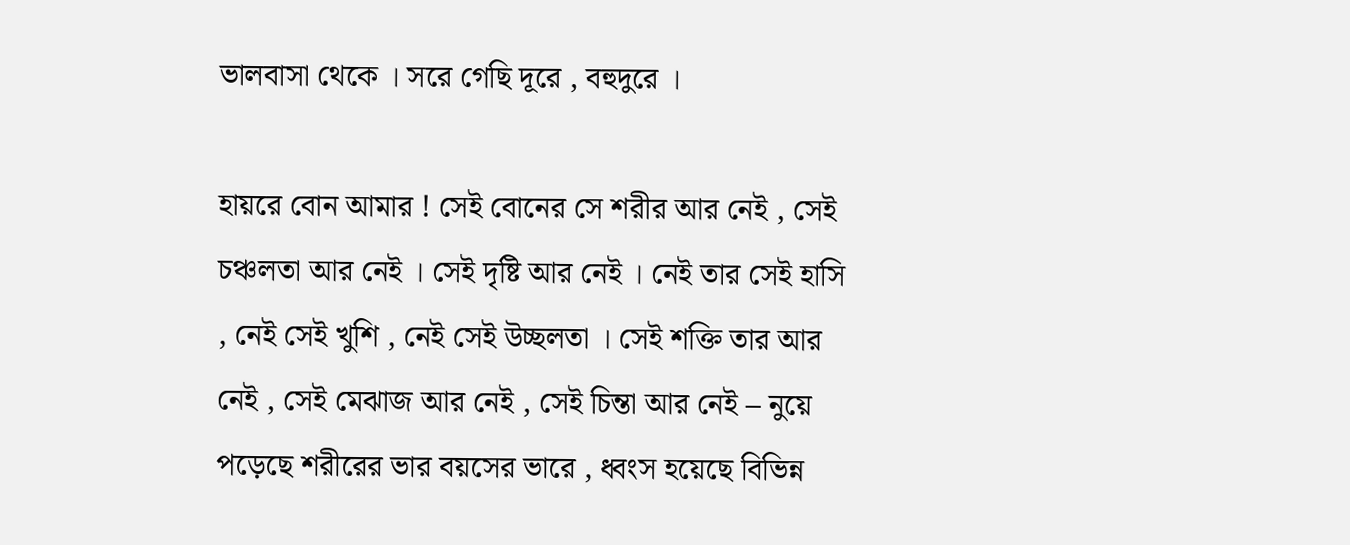ভালবাসা থেকে । সরে গেছি দূরে , বহুদুরে ।

হায়রে বোন আমার ! সেই বোনের সে শরীর আর নেই , সেই চঞ্চলতা আর নেই । সেই দৃষ্টি আর নেই । নেই তার সেই হাসি , নেই সেই খুশি , নেই সেই উচ্ছলতা । সেই শক্তি তার আর নেই , সেই মেঝাজ আর নেই , সেই চিন্তা আর নেই – নুয়ে পড়েছে শরীরের ভার বয়সের ভারে , ধ্বংস হয়েছে বিভিন্ন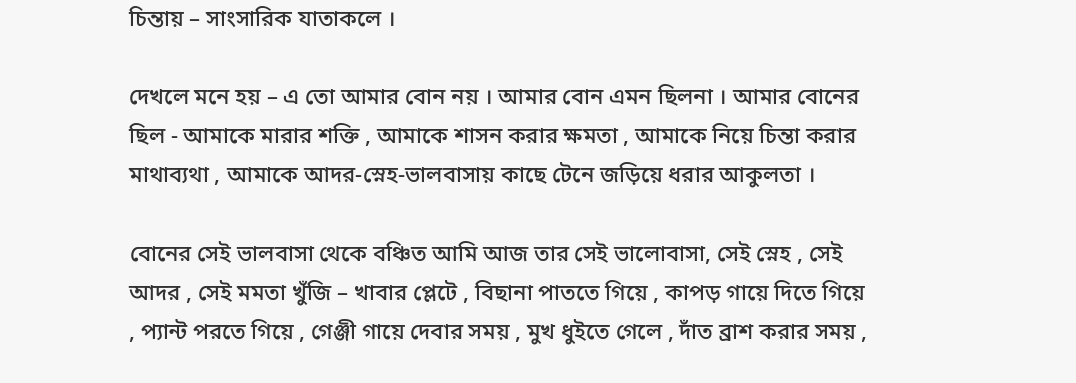চিন্তায় – সাংসারিক যাতাকলে ।

দেখলে মনে হয় – এ তো আমার বোন নয় । আমার বোন এমন ছিলনা । আমার বোনের ছিল - আমাকে মারার শক্তি , আমাকে শাসন করার ক্ষমতা , আমাকে নিয়ে চিন্তা করার মাথাব্যথা , আমাকে আদর-স্নেহ-ভালবাসায় কাছে টেনে জড়িয়ে ধরার আকুলতা ।

বোনের সেই ভালবাসা থেকে বঞ্চিত আমি আজ তার সেই ভালোবাসা, সেই স্নেহ , সেই আদর , সেই মমতা খুঁজি – খাবার প্লেটে , বিছানা পাততে গিয়ে , কাপড় গায়ে দিতে গিয়ে , প্যান্ট পরতে গিয়ে , গেঞ্জী গায়ে দেবার সময় , মুখ ধুইতে গেলে , দাঁত ব্রাশ করার সময় ,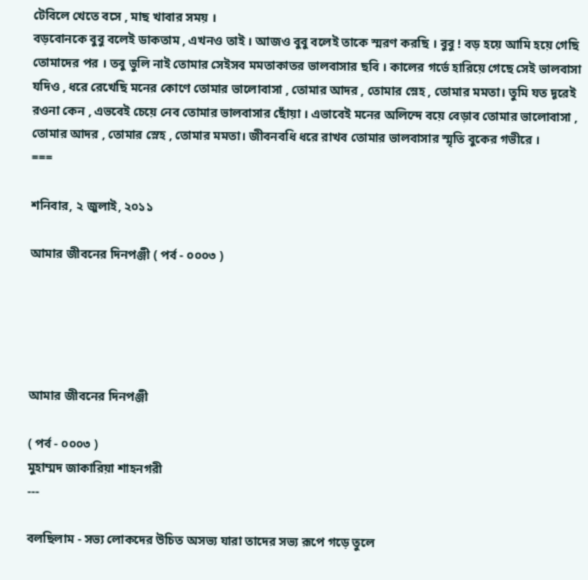টেবিলে খেতে বসে , মাছ খাবার সময় ।
বড়বোনকে বুবু বলেই ডাকতাম , এখনও তাই । আজও বুবু বলেই তাকে স্মরণ করছি । বুবু ! বড় হয়ে আমি হয়ে গেছি তোমাদের পর । তবু ভুলি নাই তোমার সেইসব মমতাকাতর ভালবাসার ছবি । কালের গর্ভে হারিয়ে গেছে সেই ভালবাসা যদিও , ধরে রেখেছি মনের কোণে তোমার ভালোবাসা , তোমার আদর , তোমার স্নেহ , তোমার মমতা। তুমি যত দূরেই রওনা কেন , এভবেই চেয়ে নেব তোমার ভালবাসার ছোঁয়া । এভাবেই মনের অলিন্দে বয়ে বেড়াব তোমার ভালোবাসা , তোমার আদর , তোমার স্নেহ , তোমার মমতা। জীবনবধি ধরে রাখব তোমার ভালবাসার স্মৃতি বুকের গভীরে ।
===

শনিবার, ২ জুলাই, ২০১১

আমার জীবনের দিনপঞ্জী ( পর্ব - ০০০৩ )





আমার জীবনের দিনপঞ্জী

( পর্ব - ০০০৩ )
মুহাম্মদ জাকারিয়া শাহনগরী
---

বলছিলাম - সভ্য লোকদের উচিত অসভ্য যারা তাদের সভ্য রূপে গড়ে তুলে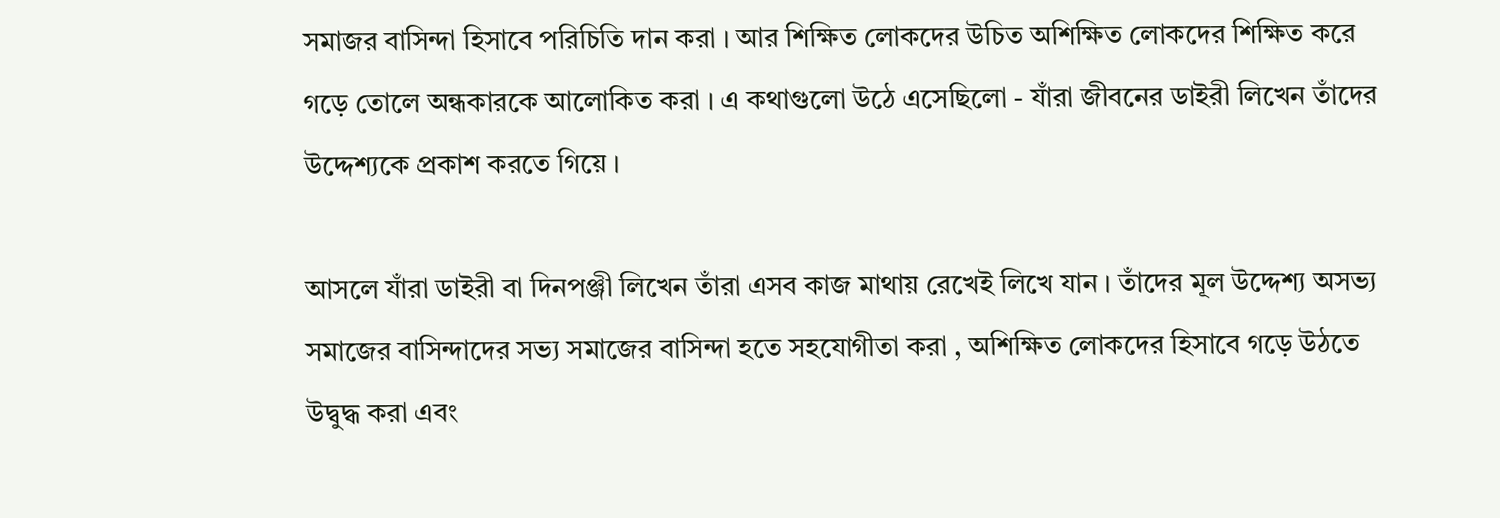সমাজর বাসিন্দা হিসাবে পরিচিতি দান করা । আর শিক্ষিত লোকদের উচিত অশিক্ষিত লোকদের শিক্ষিত করে গড়ে তোলে অন্ধকারকে আলোকিত করা । এ কথাগুলো উঠে এসেছিলো - যাঁরা জীবনের ডাইরী লিখেন তাঁদের উদ্দেশ্যকে প্রকাশ করতে গিয়ে ।

আসলে যাঁরা ডাইরী বা দিনপঞ্জী লিখেন তাঁরা এসব কাজ মাথায় রেখেই লিখে যান । তাঁদের মূল উদ্দেশ্য অসভ্য সমাজের বাসিন্দাদের সভ্য সমাজের বাসিন্দা হতে সহযোগীতা করা , অশিক্ষিত লোকদের হিসাবে গড়ে উঠতে উদ্বুদ্ধ করা এবং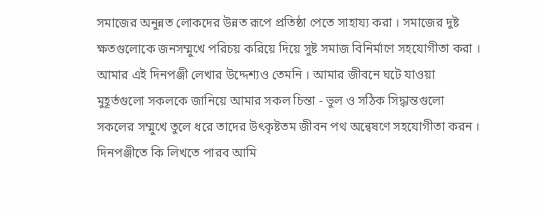সমাজের অনুন্নত লোকদের উন্নত রূপে প্রতিষ্ঠা পেতে সাহায্য করা । সমাজের দুষ্ট ক্ষতগুলোকে জনসম্মুখে পরিচয় করিয়ে দিয়ে সুষ্ট সমাজ বিনির্মাণে সহযোগীতা করা ।
আমার এই দিনপঞ্জী লেখার উদ্দেশ্যও তেমনি । আমার জীবনে ঘটে যাওয়া মুহূর্তগুলো সকলকে জানিয়ে আমার সকল চিন্তা - ভুল ও সঠিক সিদ্ধান্তগুলো সকলের সম্মুখে তুলে ধরে তাদের উৎকৃষ্টতম জীবন পথ অন্বেষণে সহযোগীতা করন ।
দিনপঞ্জীতে কি লিখতে পারব আমি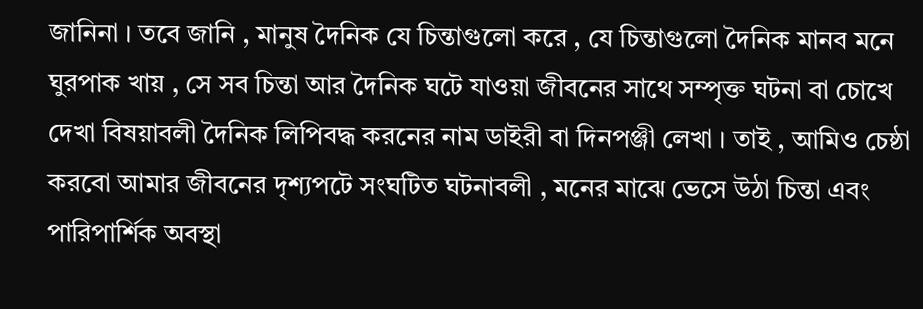জানিনা । তবে জানি , মানুষ দৈনিক যে চিন্তাগুলো করে , যে চিন্তাগুলো দৈনিক মানব মনে ঘুরপাক খায় , সে সব চিন্তা আর দৈনিক ঘটে যাওয়া জীবনের সাথে সম্পৃক্ত ঘটনা বা চোখে দেখা বিষয়াবলী দৈনিক লিপিবদ্ধ করনের নাম ডাইরী বা দিনপঞ্জী লেখা । তাই , আমিও চেষ্ঠা করবো আমার জীবনের দৃশ্যপটে সংঘটিত ঘটনাবলী , মনের মাঝে ভেসে উঠা চিন্তা এবং পারিপার্শিক অবস্থা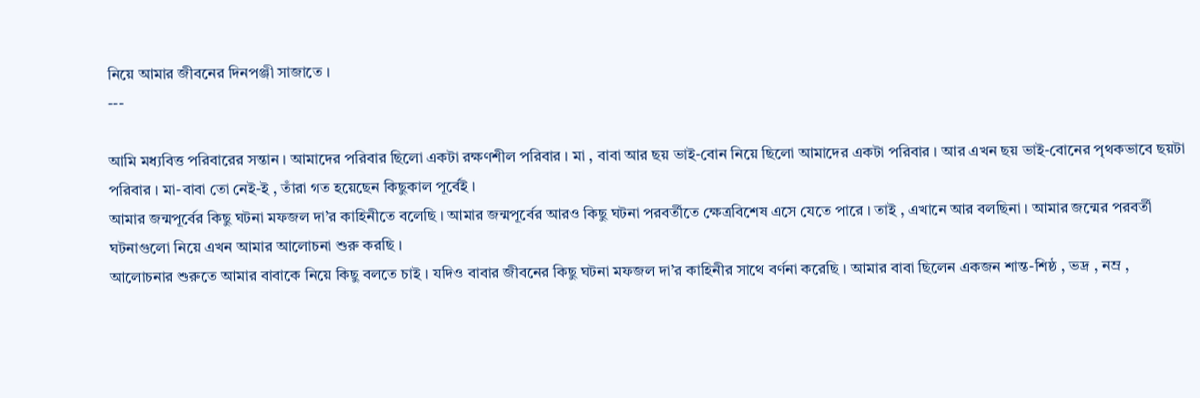নিয়ে আমার জীবনের দিনপঞ্জী সাজাতে ।
---

আমি মধ্যবিত্ত পরিবারের সন্তান । আমাদের পরিবার ছিলো একটা রক্ষণশীল পরিবার । মা , বাবা আর ছয় ভাই-বোন নিয়ে ছিলো আমাদের একটা পরিবার । আর এখন ছয় ভাই-বোনের পৃথকভাবে ছয়টা পরিবার । মা-বাবা তো নেই-ই , তাঁরা গত হয়েছেন কিছুকাল পূর্বেই ।
আমার জন্মপূর্বের কিছু ঘটনা মফজল দা’র কাহিনীতে বলেছি । আমার জন্মপূর্বের আরও কিছু ঘটনা পরবর্তীতে ক্ষেত্রবিশেষ এসে যেতে পারে । তাই , এখানে আর বলছিনা । আমার জন্মের পরবর্তী ঘটনাগুলো নিয়ে এখন আমার আলোচনা শুরু করছি ।
আলোচনার শুরুতে আমার বাবাকে নিয়ে কিছু বলতে চাই । যদিও বাবার জীবনের কিছু ঘটনা মফজল দা’র কাহিনীর সাথে বর্ণনা করেছি । আমার বাবা ছিলেন একজন শান্ত-শিষ্ঠ , ভদ্র , নম্র ,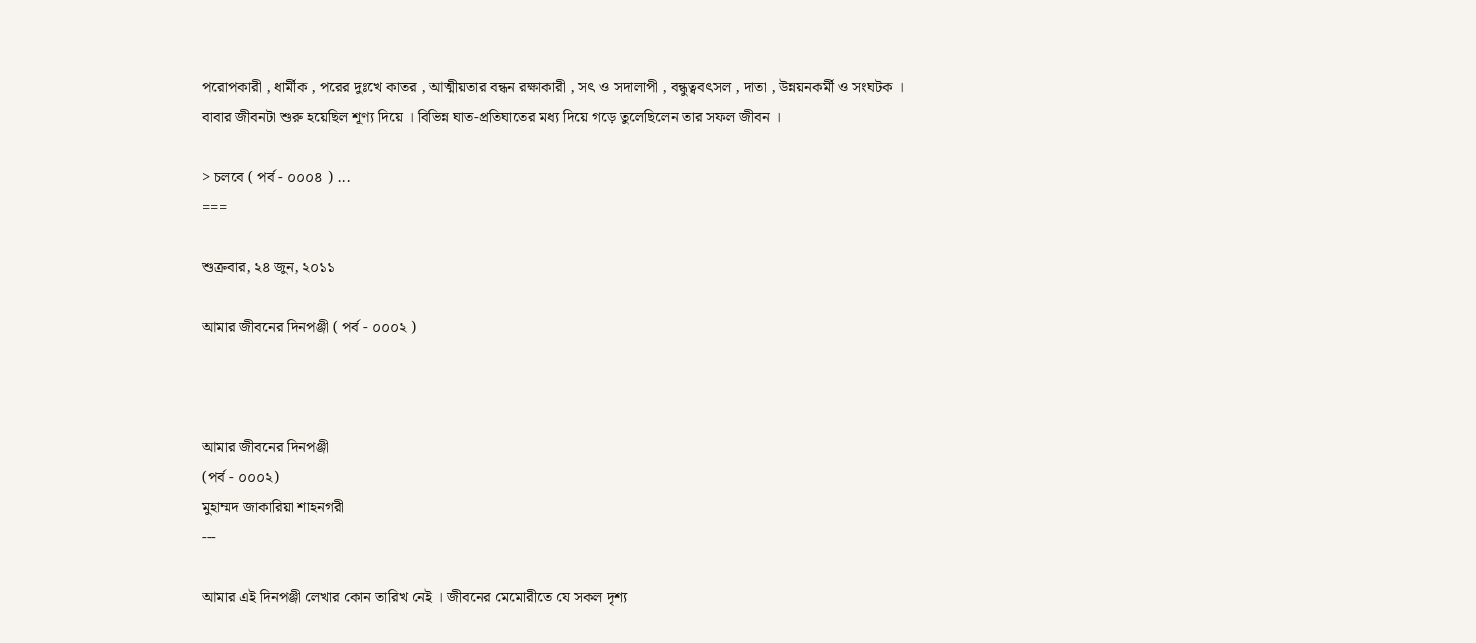পরোপকারী , ধার্মীক , পরের দুঃখে কাতর , আত্মীয়তার বন্ধন রক্ষাকারী , সৎ ও সদালাপী , বন্ধুত্ববৎসল , দাতা , উন্নয়নকর্মী ও সংঘটক ।
বাবার জীবনটা শুরু হয়েছিল শূণ্য দিয়ে । বিভিন্ন ঘাত-প্রতিঘাতের মধ্য দিয়ে গড়ে তুলেছিলেন তার সফল জীবন ।

> চলবে ( পর্ব - ০০০৪ ) ...
===

শুক্রবার, ২৪ জুন, ২০১১

আমার জীবনের দিনপঞ্জী ( পর্ব - ০০০২ )



আমার জীবনের দিনপঞ্জী
(পর্ব - ০০০২)
মুহাম্মদ জাকারিয়া শাহনগরী
---

আমার এই দিনপঞ্জী লেখার কোন তারিখ নেই । জীবনের মেমোরীতে যে সকল দৃশ্য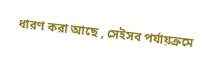ধারণ করা আছে , সেইসব পর্যায়ক্রমে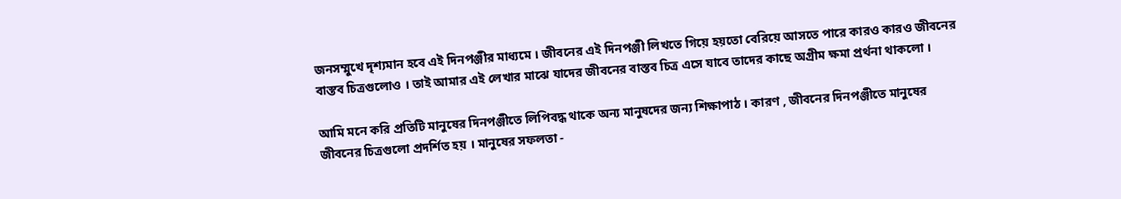জনসম্মুখে দৃশ্যমান হবে এই দিনপঞ্জীর মাধ্যমে । জীবনের এই দিনপঞ্জী লিখতে গিয়ে হয়তো বেরিয়ে আসতে পারে কারও কারও জীবনের বাস্তব চিত্রগুলোও । তাই আমার এই লেখার মাঝে যাদের জীবনের বাস্তব চিত্র এসে যাবে তাদের কাছে অগ্রীম ক্ষমা প্রর্থনা থাকলো ।

আমি মনে করি প্রতিটি মানুষের দিনপঞ্জীতে লিপিবদ্ধ থাকে অন্য মানুষদের জন্য শিক্ষাপাঠ । কারণ , জীবনের দিনপঞ্জীতে মানুষের জীবনের চিত্রগুলো প্রদর্শিত হয় । মানুষের সফলতা -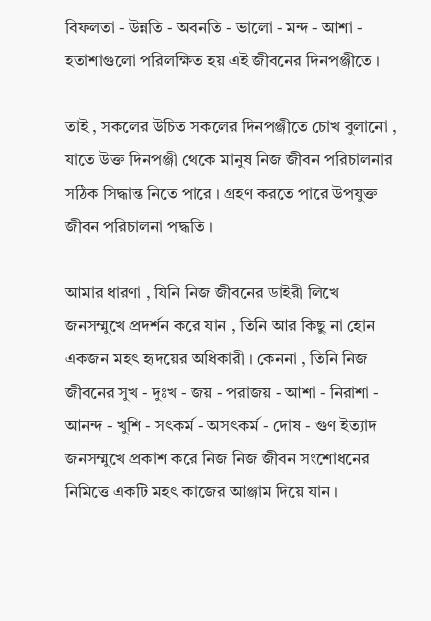বিফলতা - উন্নতি - অবনতি - ভালো - মন্দ - আশা - হতাশাগুলো পরিলক্ষিত হয় এই জীবনের দিনপঞ্জীতে ।

তাই , সকলের উচিত সকলের দিনপঞ্জীতে চোখ বুলানো , যাতে উক্ত দিনপঞ্জী থেকে মানুষ নিজ জীবন পরিচালনার সঠিক সিদ্ধান্ত নিতে পারে । গ্রহণ করতে পারে উপযুক্ত জীবন পরিচালনা পদ্ধতি ।

আমার ধারণা , যিনি নিজ জীবনের ডাইরী লিখে জনসম্মুখে প্রদর্শন করে যান , তিনি আর কিছু না হোন একজন মহৎ হৃদয়ের অধিকারী । কেননা , তিনি নিজ জীবনের সুখ - দুঃখ - জয় - পরাজয় - আশা - নিরাশা - আনন্দ - খুশি - সৎকর্ম - অসৎকর্ম - দোষ - গুণ ইত্যাদ জনসম্মুখে প্রকাশ করে নিজ নিজ জীবন সংশোধনের নিমিত্তে একটি মহৎ কাজের আঞ্জাম দিয়ে যান ।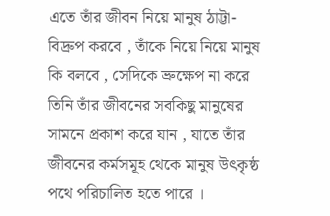এতে তাঁর জীবন নিয়ে মানুষ ঠাট্টা-বিদ্রুপ করবে , তাঁকে নিয়ে নিয়ে মানুষ কি বলবে , সেদিকে ভ্রুক্ষেপ না করে তিনি তাঁর জীবনের সবকিছু মানুষের সামনে প্রকাশ করে যান , যাতে তাঁর জীবনের কর্মসমূহ থেকে মানুষ উৎকৃষ্ঠ পথে পরিচালিত হতে পারে ।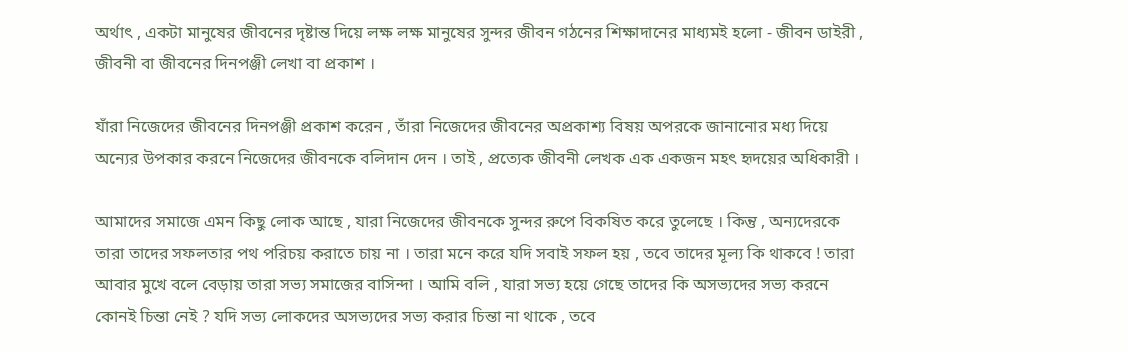অর্থাৎ , একটা মানুষের জীবনের দৃষ্টান্ত দিয়ে লক্ষ লক্ষ মানুষের সুন্দর জীবন গঠনের শিক্ষাদানের মাধ্যমই হলো - জীবন ডাইরী , জীবনী বা জীবনের দিনপঞ্জী লেখা বা প্রকাশ ।

যাঁরা নিজেদের জীবনের দিনপঞ্জী প্রকাশ করেন , তাঁরা নিজেদের জীবনের অপ্রকাশ্য বিষয় অপরকে জানানোর মধ্য দিয়ে অন্যের উপকার করনে নিজেদের জীবনকে বলিদান দেন । তাই , প্রত্যেক জীবনী লেখক এক একজন মহৎ হৃদয়ের অধিকারী ।

আমাদের সমাজে এমন কিছু লোক আছে , যারা নিজেদের জীবনকে সুন্দর রুপে বিকষিত করে তুলেছে । কিন্তু , অন্যদেরকে তারা তাদের সফলতার পথ পরিচয় করাতে চায় না । তারা মনে করে যদি সবাই সফল হয় , তবে তাদের মূল্য কি থাকবে ! তারা আবার মুখে বলে বেড়ায় তারা সভ্য সমাজের বাসিন্দা । আমি বলি , যারা সভ্য হয়ে গেছে তাদের কি অসভ্যদের সভ্য করনে কোনই চিন্তা নেই ? যদি সভ্য লোকদের অসভ্যদের সভ্য করার চিন্তা না থাকে , তবে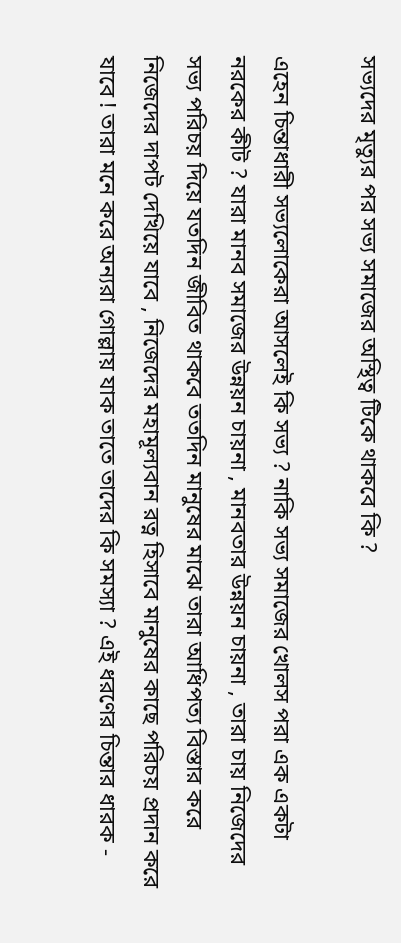সভ্যদের মৃত্যুর পর সভ্য সমাজের অস্থিত্ব টিকে থাকবে কি ?

এহেন চিন্তাধারী সভ্যলোকেরা আসলেই কি সভ্য ? নাকি সভ্য সমাজের খোলস পরা এক একটা নরকের কীট ? যারা মানব সমাজের উন্নয়ন চায়না , মানবতার উন্নয়ন চায়না , তারা চায় নিজেদের সভ্য পরিচয় দিয়ে যতদিন জীবিত থাকবে ততদিন মানুষের মাঝে তারা আধিপত্য বিস্তার করে নিজেদের দাপট দেখিয়ে যাবে , নিজেদের মহামূল্যবান রত্ন হিসাবে মানুষের কাছে পরিচয় প্রদান করে যাবে ! তারা মনে করে অন্যরা গোল্লায় যাক তাতে তাদের কি সমস্যা ? এই ধরণের চিন্তার ধারক -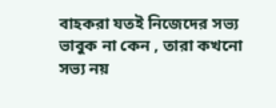বাহকরা যতই নিজেদের সভ্য ভাবুক না কেন , তারা কখনো সভ্য নয়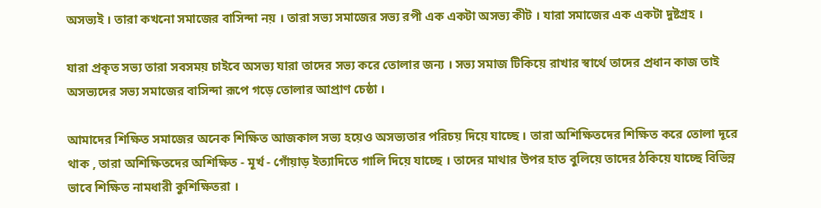অসভ্যই । তারা কখনো সমাজের বাসিন্দা নয় । তারা সভ্য সমাজের সভ্য রপী এক একটা অসভ্য কীট । যারা সমাজের এক একটা দুষ্টগ্রহ ।

যারা প্রকৃত সভ্য তারা সবসময় চাইবে অসভ্য যারা তাদের সভ্য করে তোলার জন্য । সভ্য সমাজ টিকিয়ে রাখার স্বার্থে তাদের প্রধান কাজ তাই অসভ্যদের সভ্য সমাজের বাসিন্দা রূপে গড়ে তোলার আপ্রাণ চেষ্ঠা ।

আমাদের শিক্ষিত সমাজের অনেক শিক্ষিত আজকাল সভ্য হয়েও অসভ্যতার পরিচয় দিয়ে যাচ্ছে । তারা অশিক্ষিতদের শিক্ষিত করে তোলা দূরে থাক , তারা অশিক্ষিতদের অশিক্ষিত - মূর্খ - গোঁয়াড় ইত্যাদিতে গালি দিয়ে যাচ্ছে । তাদের মাথার উপর হাত বুলিয়ে তাদের ঠকিয়ে যাচ্ছে বিভিন্ন ভাবে শিক্ষিত নামধারী কুশিক্ষিতরা ।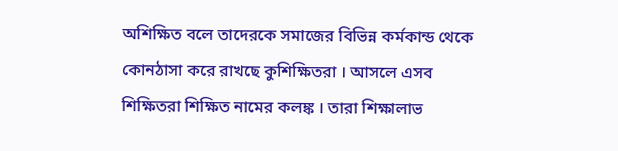অশিক্ষিত বলে তাদেরকে সমাজের বিভিন্ন কর্মকান্ড থেকে কোনঠাসা করে রাখছে কুশিক্ষিতরা । আসলে এসব শিক্ষিতরা শিক্ষিত নামের কলঙ্ক । তারা শিক্ষালাভ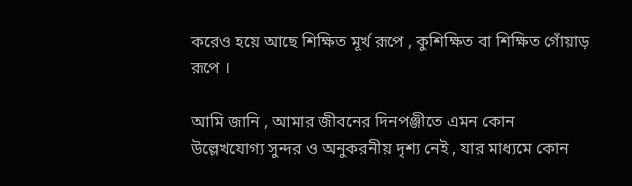করেও হয়ে আছে শিক্ষিত মূর্খ রূপে , কুশিক্ষিত বা শিক্ষিত গোঁয়াড় রূপে ।

আমি জানি , আমার জীবনের দিনপঞ্জীতে এমন কোন উল্লেখযোগ্য সুন্দর ও অনুকরনীয় দৃশ্য নেই , যার মাধ্যমে কোন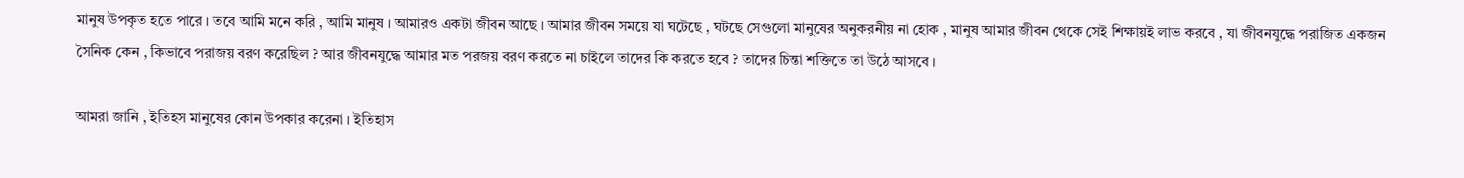মানুষ উপকৃত হতে পারে । তবে আমি মনে করি , আমি মানুষ । আমারও একটা জীবন আছে । আমার জীবন সময়ে যা ঘটেছে , ঘটছে সেগুলো মানুষের অনুকরনীয় না হোক , মানুষ আমার জীবন থেকে সেই শিক্ষায়ই লাভ করবে , যা জীবনযুদ্ধে পরাজিত একজন সৈনিক কেন , কিভাবে পরাজয় বরণ করেছিল ? আর জীবনযুদ্ধে আমার মত পরজয় বরণ করতে না চাইলে তাদের কি করতে হবে ? তাদের চিন্তা শক্তিতে তা উঠে আসবে ।

আমরা জানি , ইতিহস মানুষের কোন উপকার করেনা । ইতিহাস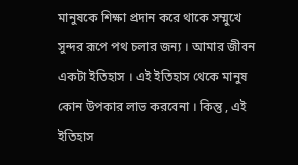মানুষকে শিক্ষা প্রদান করে থাকে সম্মুখে সুন্দর রূপে পথ চলার জন্য । আমার জীবন একটা ইতিহাস । এই ইতিহাস থেকে মানুষ কোন উপকার লাভ করবেনা । কিন্তু , এই ইতিহাস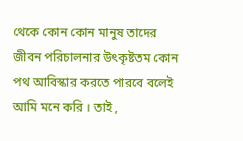থেকে কোন কোন মানুষ তাদের জীবন পরিচালনার উৎকৃষ্টতম কোন পথ আবিস্কার করতে পারবে বলেই আমি মনে করি । তাই ,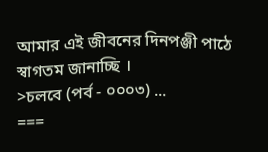আমার এই জীবনের দিনপঞ্জী পাঠে স্বাগতম জানাচ্ছি ।
>চলবে (পর্ব - ০০০৩) ...
===